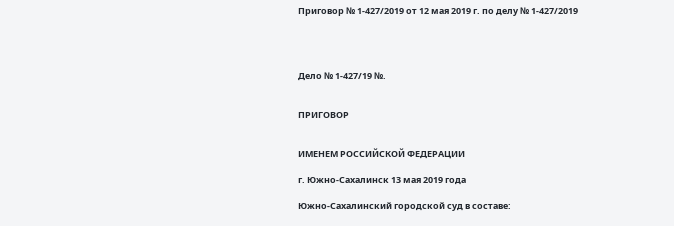Приговор № 1-427/2019 от 12 мая 2019 г. по делу № 1-427/2019




Дело № 1-427/19 №.


ПРИГОВОР


ИМЕНЕМ РОССИЙСКОЙ ФЕДЕРАЦИИ

г. Южно-Сахалинск 13 мая 2019 года

Южно-Сахалинский городской суд в составе: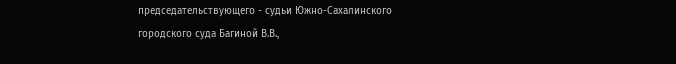председательствующего - судьи Южно-Сахалинского городского суда Багиной В.В.,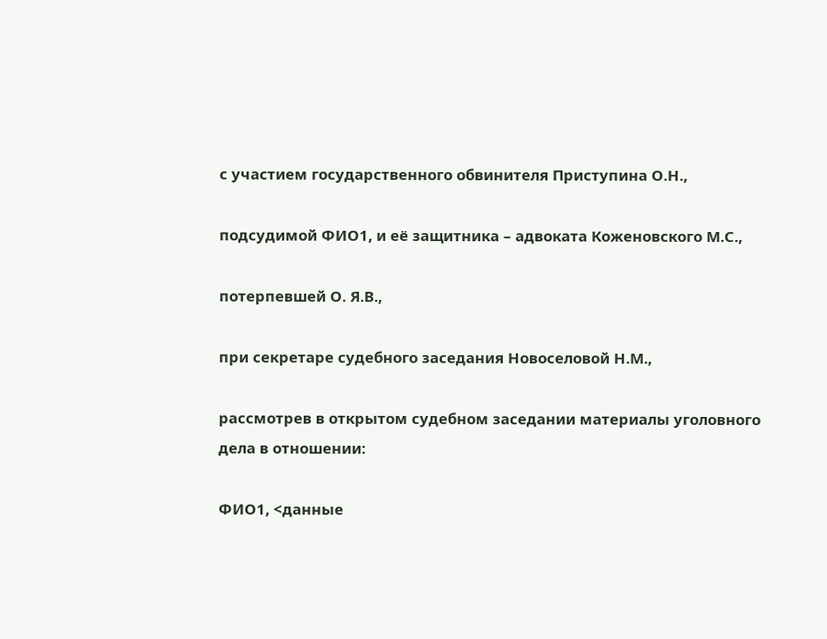с участием государственного обвинителя Приступина О.Н.,

подсудимой ФИО1, и её защитника – адвоката Коженовского М.С.,

потерпевшей О. Я.В.,

при секретаре судебного заседания Новоселовой Н.М.,

рассмотрев в открытом судебном заседании материалы уголовного дела в отношении:

ФИО1, <данные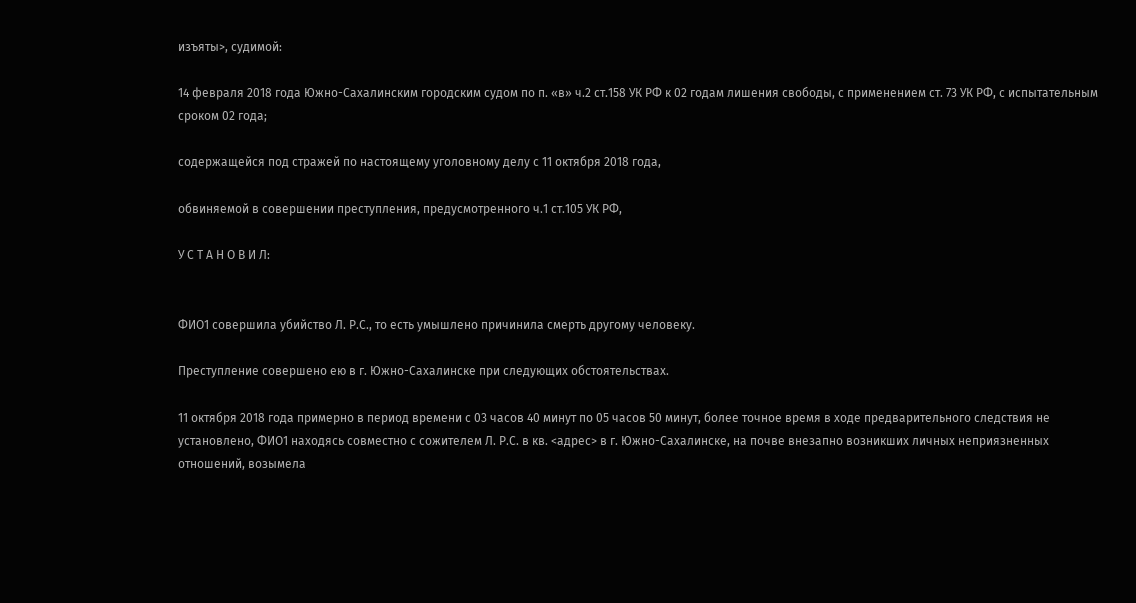изъяты>, судимой:

14 февраля 2018 года Южно-Сахалинским городским судом по п. «в» ч.2 ст.158 УК РФ к 02 годам лишения свободы, с применением ст. 73 УК РФ, с испытательным сроком 02 года;

содержащейся под стражей по настоящему уголовному делу с 11 октября 2018 года,

обвиняемой в совершении преступления, предусмотренного ч.1 ст.105 УК РФ,

У С Т А Н О В И Л:


ФИО1 совершила убийство Л. Р.С., то есть умышлено причинила смерть другому человеку.

Преступление совершено ею в г. Южно-Сахалинске при следующих обстоятельствах.

11 октября 2018 года примерно в период времени с 03 часов 40 минут по 05 часов 50 минут, более точное время в ходе предварительного следствия не установлено, ФИО1 находясь совместно с сожителем Л. Р.С. в кв. <адрес> в г. Южно-Сахалинске, на почве внезапно возникших личных неприязненных отношений, возымела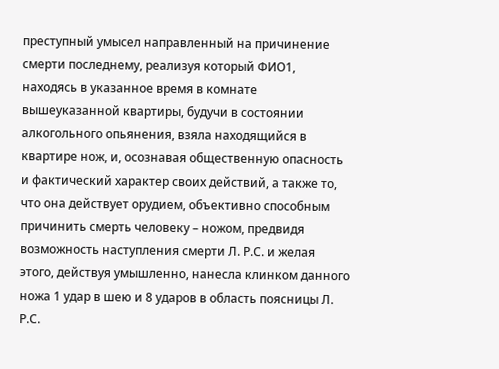преступный умысел направленный на причинение смерти последнему, реализуя который ФИО1, находясь в указанное время в комнате вышеуказанной квартиры, будучи в состоянии алкогольного опьянения, взяла находящийся в квартире нож, и, осознавая общественную опасность и фактический характер своих действий, а также то, что она действует орудием, объективно способным причинить смерть человеку – ножом, предвидя возможность наступления смерти Л. Р.С. и желая этого, действуя умышленно, нанесла клинком данного ножа 1 удар в шею и 8 ударов в область поясницы Л. Р.С.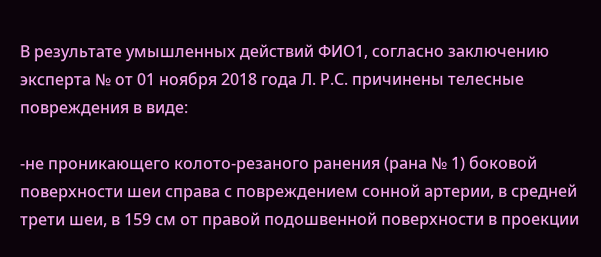В результате умышленных действий ФИО1, согласно заключению эксперта № от 01 ноября 2018 года Л. Р.С. причинены телесные повреждения в виде:

-не проникающего колото-резаного ранения (рана № 1) боковой поверхности шеи справа с повреждением сонной артерии, в средней трети шеи, в 159 см от правой подошвенной поверхности в проекции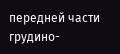передней части грудино-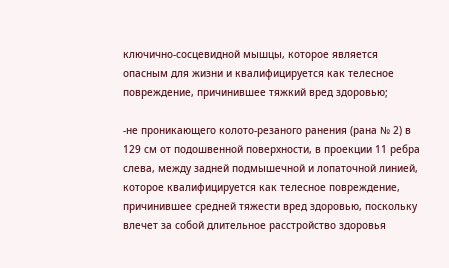ключично-сосцевидной мышцы, которое является опасным для жизни и квалифицируется как телесное повреждение, причинившее тяжкий вред здоровью;

-не проникающего колото-резаного ранения (рана № 2) в 129 см от подошвенной поверхности, в проекции 11 ребра слева, между задней подмышечной и лопаточной линией, которое квалифицируется как телесное повреждение, причинившее средней тяжести вред здоровью, поскольку влечет за собой длительное расстройство здоровья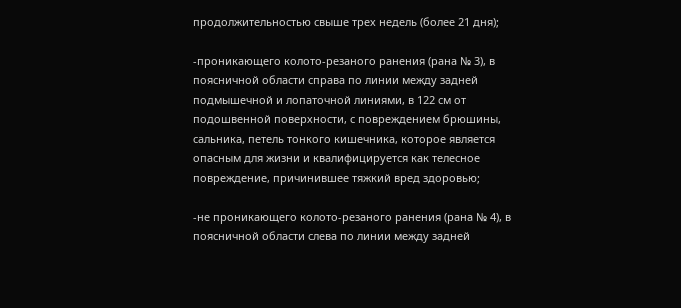продолжительностью свыше трех недель (более 21 дня);

-проникающего колото-резаного ранения (рана № 3), в поясничной области справа по линии между задней подмышечной и лопаточной линиями, в 122 см от подошвенной поверхности, с повреждением брюшины, сальника, петель тонкого кишечника, которое является опасным для жизни и квалифицируется как телесное повреждение, причинившее тяжкий вред здоровью;

-не проникающего колото-резаного ранения (рана № 4), в поясничной области слева по линии между задней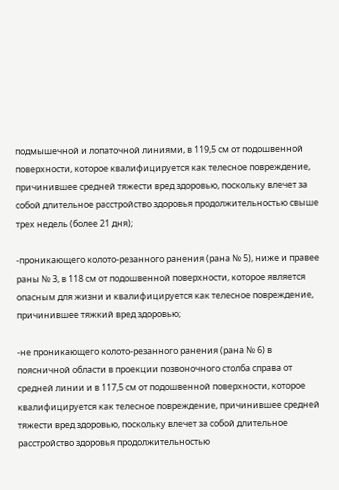подмышечной и лопаточной линиями, в 119,5 см от подошвенной поверхности, которое квалифицируется как телесное повреждение, причинившее средней тяжести вред здоровью, поскольку влечет за собой длительное расстройство здоровья продолжительностью свыше трех недель (более 21 дня);

-проникающего колото-резанного ранения (рана № 5), ниже и правее раны № 3, в 118 см от подошвенной поверхности, которое является опасным для жизни и квалифицируется как телесное повреждение, причинившее тяжкий вред здоровью;

-не проникающего колото-резанного ранения (рана № 6) в поясничной области в проекции позвоночного столба справа от средней линии и в 117,5 см от подошвенной поверхности, которое квалифицируется как телесное повреждение, причинившее средней тяжести вред здоровью, поскольку влечет за собой длительное расстройство здоровья продолжительностью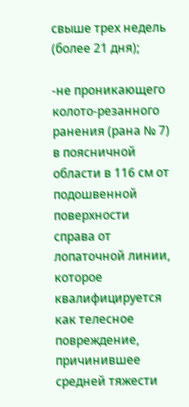свыше трех недель (более 21 дня);

-не проникающего колото-резанного ранения (рана № 7) в поясничной области в 116 см от подошвенной поверхности справа от лопаточной линии, которое квалифицируется как телесное повреждение, причинившее средней тяжести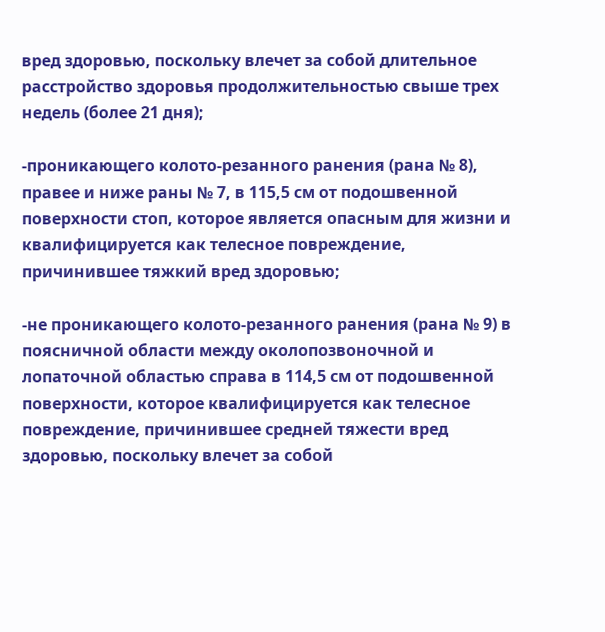вред здоровью, поскольку влечет за собой длительное расстройство здоровья продолжительностью свыше трех недель (более 21 дня);

-проникающего колото-резанного ранения (рана № 8), правее и ниже раны № 7, в 115,5 см от подошвенной поверхности стоп, которое является опасным для жизни и квалифицируется как телесное повреждение, причинившее тяжкий вред здоровью;

-не проникающего колото-резанного ранения (рана № 9) в поясничной области между околопозвоночной и лопаточной областью справа в 114,5 см от подошвенной поверхности, которое квалифицируется как телесное повреждение, причинившее средней тяжести вред здоровью, поскольку влечет за собой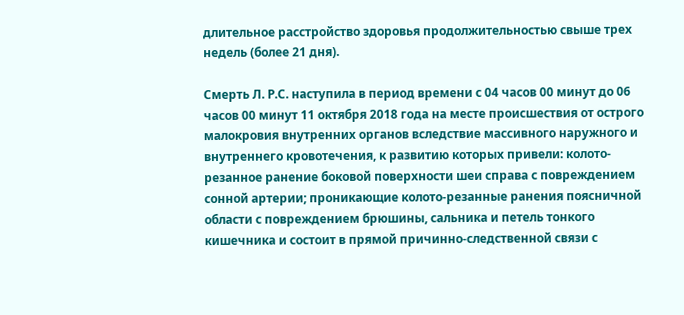длительное расстройство здоровья продолжительностью свыше трех недель (более 21 дня).

Смерть Л. Р.С. наступила в период времени с 04 часов 00 минут до 06 часов 00 минут 11 октября 2018 года на месте происшествия от острого малокровия внутренних органов вследствие массивного наружного и внутреннего кровотечения, к развитию которых привели: колото-резанное ранение боковой поверхности шеи справа с повреждением сонной артерии; проникающие колото-резанные ранения поясничной области с повреждением брюшины, сальника и петель тонкого кишечника и состоит в прямой причинно-следственной связи с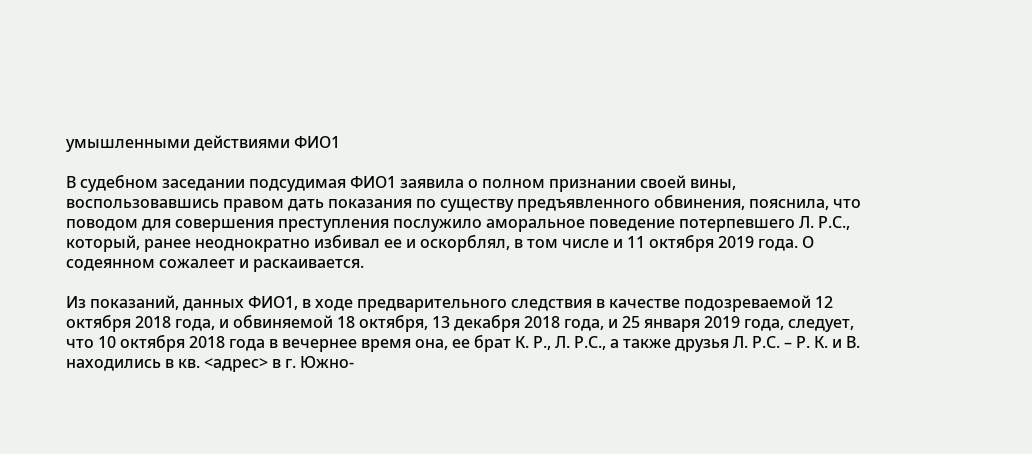умышленными действиями ФИО1

В судебном заседании подсудимая ФИО1 заявила о полном признании своей вины, воспользовавшись правом дать показания по существу предъявленного обвинения, пояснила, что поводом для совершения преступления послужило аморальное поведение потерпевшего Л. Р.С., который, ранее неоднократно избивал ее и оскорблял, в том числе и 11 октября 2019 года. О содеянном сожалеет и раскаивается.

Из показаний, данных ФИО1, в ходе предварительного следствия в качестве подозреваемой 12 октября 2018 года, и обвиняемой 18 октября, 13 декабря 2018 года, и 25 января 2019 года, следует, что 10 октября 2018 года в вечернее время она, ее брат К. Р., Л. Р.С., а также друзья Л. Р.С. – Р. К. и В. находились в кв. <адрес> в г. Южно-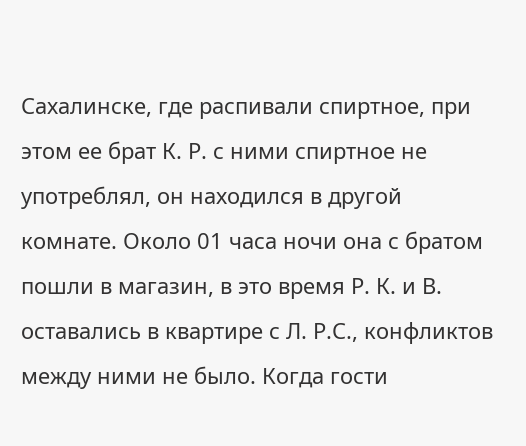Сахалинске, где распивали спиртное, при этом ее брат К. Р. с ними спиртное не употреблял, он находился в другой комнате. Около 01 часа ночи она с братом пошли в магазин, в это время Р. К. и В. оставались в квартире с Л. Р.С., конфликтов между ними не было. Когда гости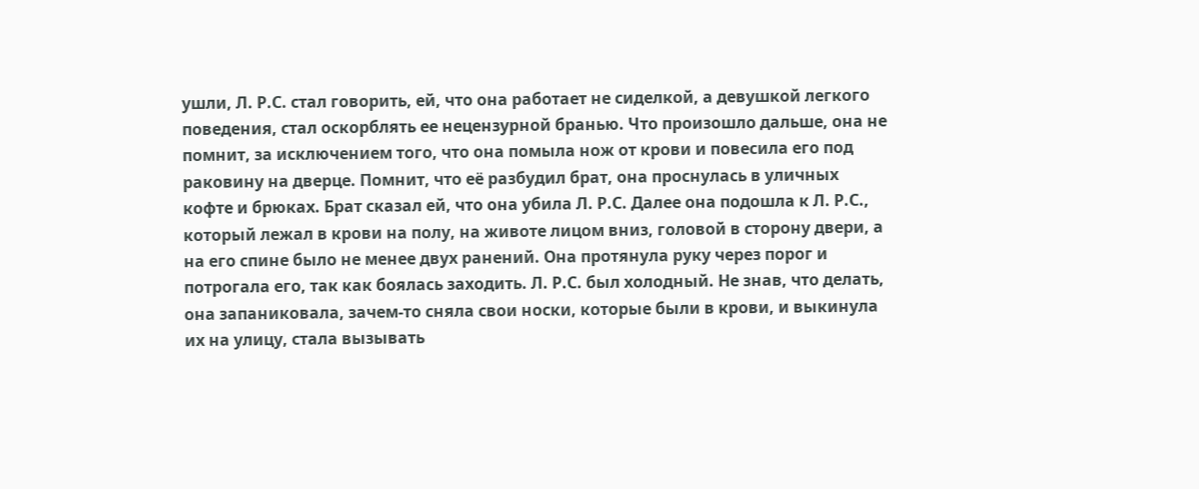ушли, Л. Р.С. стал говорить, ей, что она работает не сиделкой, а девушкой легкого поведения, стал оскорблять ее нецензурной бранью. Что произошло дальше, она не помнит, за исключением того, что она помыла нож от крови и повесила его под раковину на дверце. Помнит, что её разбудил брат, она проснулась в уличных кофте и брюках. Брат сказал ей, что она убила Л. Р.С. Далее она подошла к Л. Р.С., который лежал в крови на полу, на животе лицом вниз, головой в сторону двери, а на его спине было не менее двух ранений. Она протянула руку через порог и потрогала его, так как боялась заходить. Л. Р.С. был холодный. Не знав, что делать, она запаниковала, зачем-то сняла свои носки, которые были в крови, и выкинула их на улицу, стала вызывать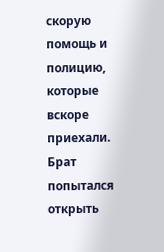скорую помощь и полицию, которые вскоре приехали. Брат попытался открыть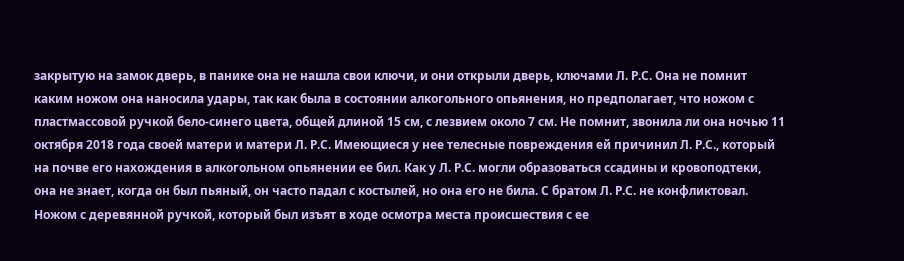закрытую на замок дверь, в панике она не нашла свои ключи, и они открыли дверь, ключами Л. Р.С. Она не помнит каким ножом она наносила удары, так как была в состоянии алкогольного опьянения, но предполагает, что ножом с пластмассовой ручкой бело-синего цвета, общей длиной 15 см, с лезвием около 7 см. Не помнит, звонила ли она ночью 11 октября 2018 года своей матери и матери Л. Р.С. Имеющиеся у нее телесные повреждения ей причинил Л. Р.С., который на почве его нахождения в алкогольном опьянении ее бил. Как у Л. Р.С. могли образоваться ссадины и кровоподтеки, она не знает, когда он был пьяный, он часто падал с костылей, но она его не била. С братом Л. Р.С. не конфликтовал. Ножом с деревянной ручкой, который был изъят в ходе осмотра места происшествия с ее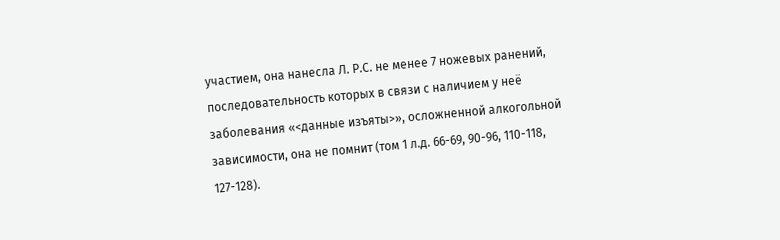участием, она нанесла Л. Р.С. не менее 7 ножевых ранений, последовательность которых в связи с наличием у неё заболевания «<данные изъяты>», осложненной алкогольной зависимости, она не помнит (том 1 л.д. 66-69, 90-96, 110-118, 127-128).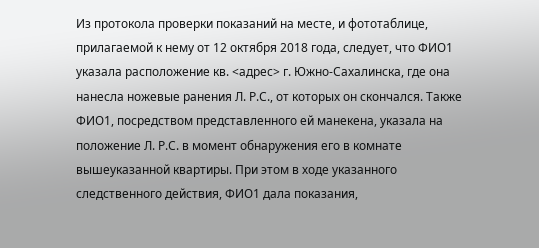Из протокола проверки показаний на месте, и фототаблице, прилагаемой к нему от 12 октября 2018 года, следует, что ФИО1 указала расположение кв. <адрес> г. Южно-Сахалинска, где она нанесла ножевые ранения Л. Р.С., от которых он скончался. Также ФИО1, посредством представленного ей манекена, указала на положение Л. Р.С. в момент обнаружения его в комнате вышеуказанной квартиры. При этом в ходе указанного следственного действия, ФИО1 дала показания,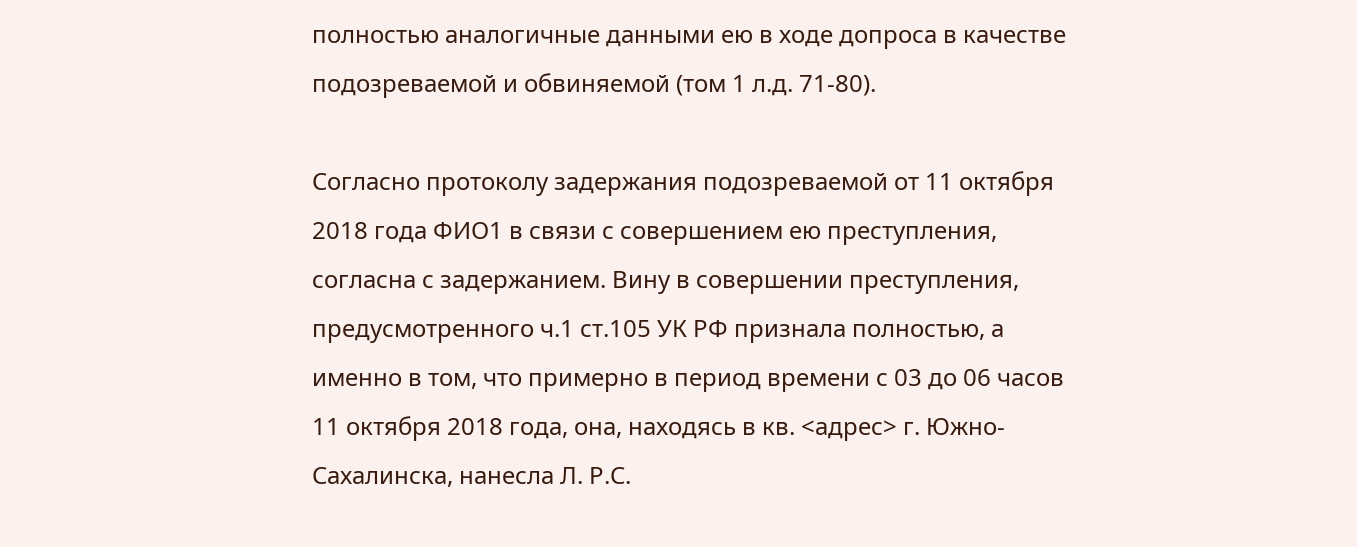полностью аналогичные данными ею в ходе допроса в качестве подозреваемой и обвиняемой (том 1 л.д. 71-80).

Согласно протоколу задержания подозреваемой от 11 октября 2018 года ФИО1 в связи с совершением ею преступления, согласна с задержанием. Вину в совершении преступления, предусмотренного ч.1 ст.105 УК РФ признала полностью, а именно в том, что примерно в период времени с 03 до 06 часов 11 октября 2018 года, она, находясь в кв. <адрес> г. Южно-Сахалинска, нанесла Л. Р.С.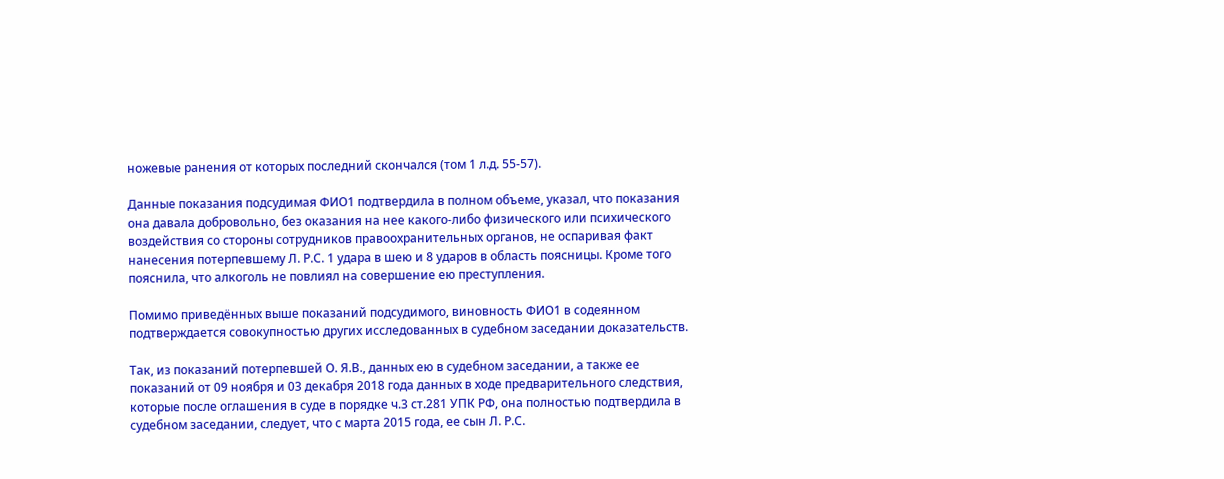ножевые ранения от которых последний скончался (том 1 л.д. 55-57).

Данные показания подсудимая ФИО1 подтвердила в полном объеме, указал, что показания она давала добровольно, без оказания на нее какого-либо физического или психического воздействия со стороны сотрудников правоохранительных органов, не оспаривая факт нанесения потерпевшему Л. Р.С. 1 удара в шею и 8 ударов в область поясницы. Кроме того пояснила, что алкоголь не повлиял на совершение ею преступления.

Помимо приведённых выше показаний подсудимого, виновность ФИО1 в содеянном подтверждается совокупностью других исследованных в судебном заседании доказательств.

Так, из показаний потерпевшей О. Я.В., данных ею в судебном заседании, а также ее показаний от 09 ноября и 03 декабря 2018 года данных в ходе предварительного следствия, которые после оглашения в суде в порядке ч.3 ст.281 УПК РФ, она полностью подтвердила в судебном заседании, следует, что с марта 2015 года, ее сын Л. Р.С.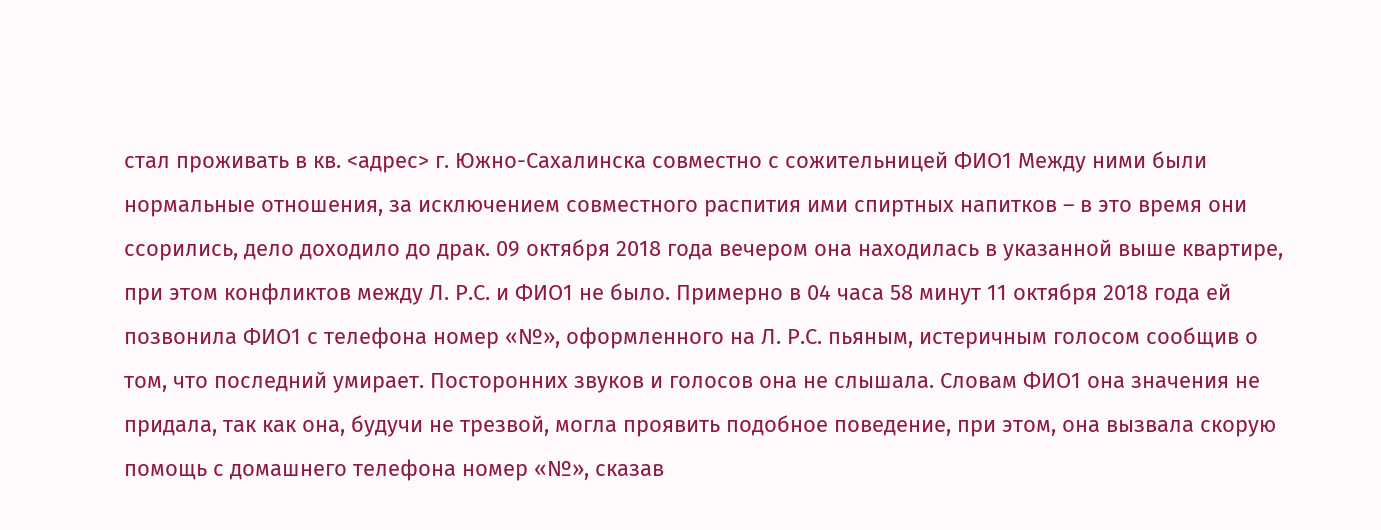стал проживать в кв. <адрес> г. Южно-Сахалинска совместно с сожительницей ФИО1 Между ними были нормальные отношения, за исключением совместного распития ими спиртных напитков – в это время они ссорились, дело доходило до драк. 09 октября 2018 года вечером она находилась в указанной выше квартире, при этом конфликтов между Л. Р.С. и ФИО1 не было. Примерно в 04 часа 58 минут 11 октября 2018 года ей позвонила ФИО1 с телефона номер «№», оформленного на Л. Р.С. пьяным, истеричным голосом сообщив о том, что последний умирает. Посторонних звуков и голосов она не слышала. Словам ФИО1 она значения не придала, так как она, будучи не трезвой, могла проявить подобное поведение, при этом, она вызвала скорую помощь с домашнего телефона номер «№», сказав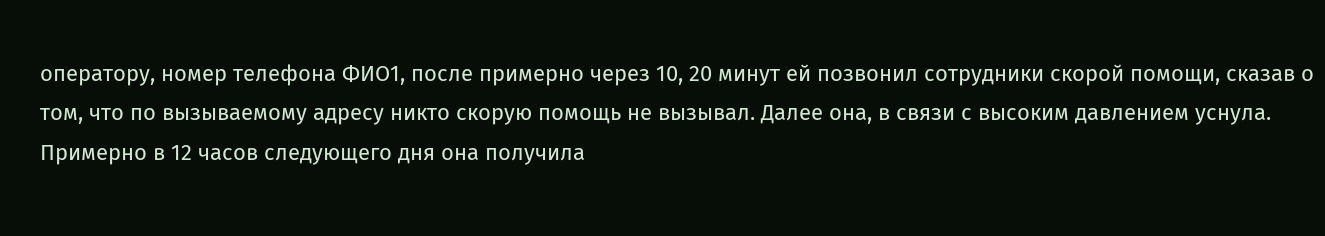оператору, номер телефона ФИО1, после примерно через 10, 20 минут ей позвонил сотрудники скорой помощи, сказав о том, что по вызываемому адресу никто скорую помощь не вызывал. Далее она, в связи с высоким давлением уснула. Примерно в 12 часов следующего дня она получила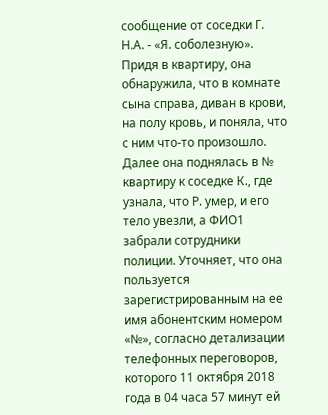сообщение от соседки Г. Н.А. - «Я. соболезную». Придя в квартиру, она обнаружила, что в комнате сына справа, диван в крови, на полу кровь, и поняла, что с ним что-то произошло. Далее она поднялась в № квартиру к соседке К., где узнала, что Р. умер, и его тело увезли, а ФИО1 забрали сотрудники полиции. Уточняет, что она пользуется зарегистрированным на ее имя абонентским номером «№», согласно детализации телефонных переговоров, которого 11 октября 2018 года в 04 часа 57 минут ей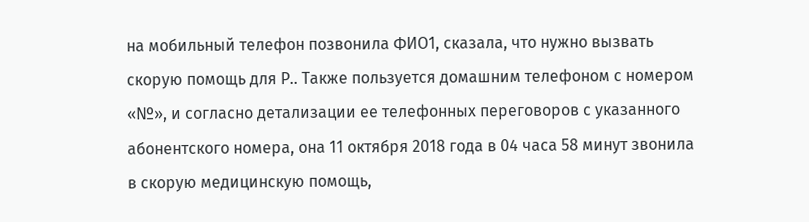на мобильный телефон позвонила ФИО1, сказала, что нужно вызвать скорую помощь для Р.. Также пользуется домашним телефоном с номером «№», и согласно детализации ее телефонных переговоров с указанного абонентского номера, она 11 октября 2018 года в 04 часа 58 минут звонила в скорую медицинскую помощь,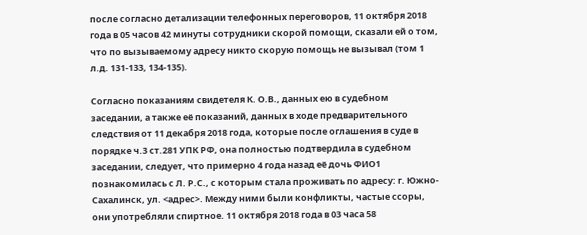после согласно детализации телефонных переговоров, 11 октября 2018 года в 05 часов 42 минуты сотрудники скорой помощи, сказали ей о том, что по вызываемому адресу никто скорую помощь не вызывал (том 1 л.д. 131-133, 134-135).

Согласно показаниям свидетеля К. О.В., данных ею в судебном заседании, а также её показаний, данных в ходе предварительного следствия от 11 декабря 2018 года, которые после оглашения в суде в порядке ч.3 ст.281 УПК РФ, она полностью подтвердила в судебном заседании, следует, что примерно 4 года назад её дочь ФИО1 познакомилась с Л. Р.С., с которым стала проживать по адресу: г. Южно-Сахалинск, ул. <адрес>. Между ними были конфликты, частые ссоры, они употребляли спиртное. 11 октября 2018 года в 03 часа 58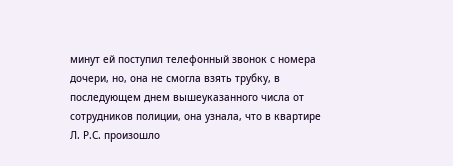минут ей поступил телефонный звонок с номера дочери, но, она не смогла взять трубку, в последующем днем вышеуказанного числа от сотрудников полиции, она узнала, что в квартире Л. Р.С. произошло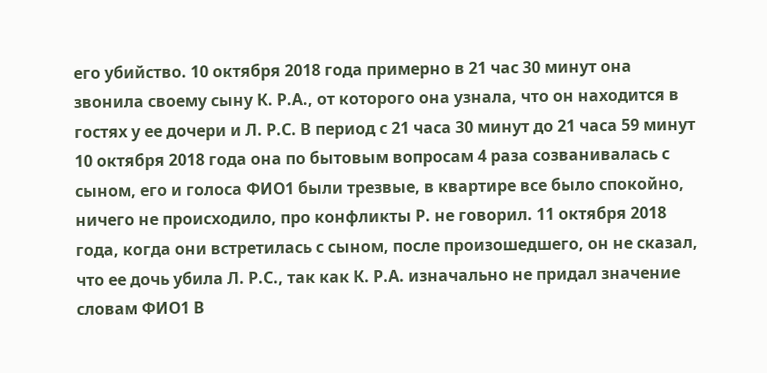его убийство. 10 октября 2018 года примерно в 21 час 30 минут она звонила своему сыну К. Р.А., от которого она узнала, что он находится в гостях у ее дочери и Л. Р.С. В период с 21 часа 30 минут до 21 часа 59 минут 10 октября 2018 года она по бытовым вопросам 4 раза созванивалась с сыном, его и голоса ФИО1 были трезвые, в квартире все было спокойно, ничего не происходило, про конфликты Р. не говорил. 11 октября 2018 года, когда они встретилась с сыном, после произошедшего, он не сказал, что ее дочь убила Л. Р.С., так как К. Р.А. изначально не придал значение словам ФИО1 В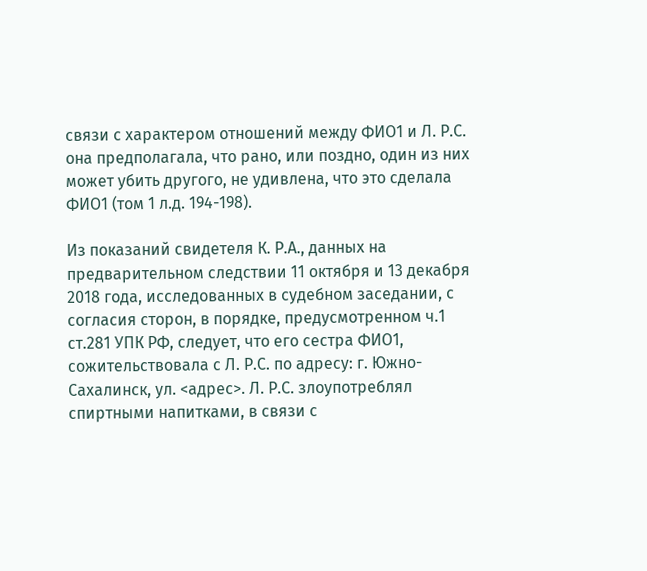связи с характером отношений между ФИО1 и Л. Р.С. она предполагала, что рано, или поздно, один из них может убить другого, не удивлена, что это сделала ФИО1 (том 1 л.д. 194-198).

Из показаний свидетеля К. Р.А., данных на предварительном следствии 11 октября и 13 декабря 2018 года, исследованных в судебном заседании, с согласия сторон, в порядке, предусмотренном ч.1 ст.281 УПК РФ, следует, что его сестра ФИО1, сожительствовала с Л. Р.С. по адресу: г. Южно-Сахалинск, ул. <адрес>. Л. Р.С. злоупотреблял спиртными напитками, в связи с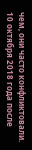чем, они часто конфликтовали. 10 октября 2018 года после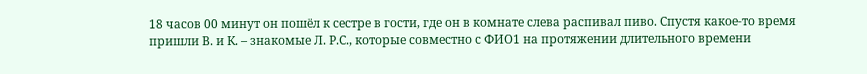18 часов 00 минут он пошёл к сестре в гости, где он в комнате слева распивал пиво. Спустя какое-то время пришли В. и К. – знакомые Л. Р.С., которые совместно с ФИО1 на протяжении длительного времени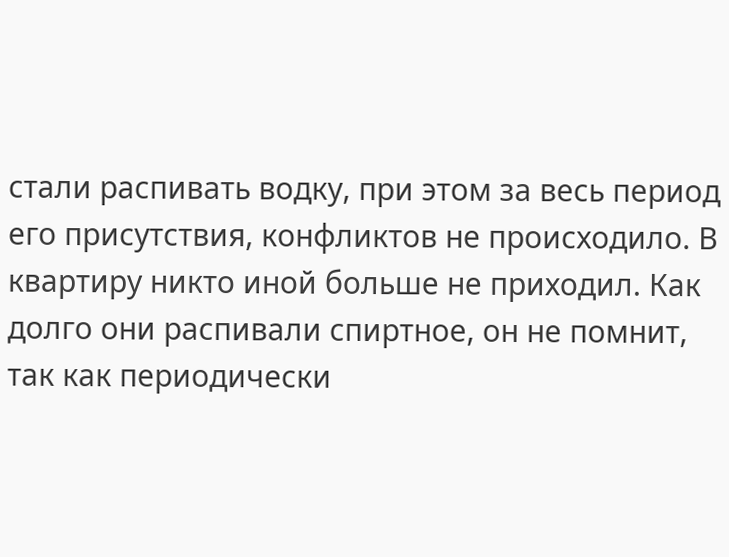стали распивать водку, при этом за весь период его присутствия, конфликтов не происходило. В квартиру никто иной больше не приходил. Как долго они распивали спиртное, он не помнит, так как периодически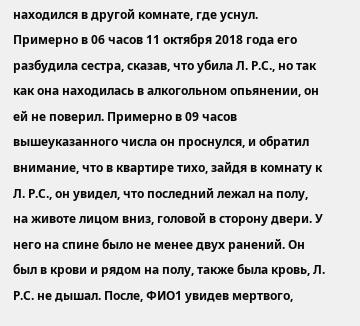находился в другой комнате, где уснул. Примерно в 06 часов 11 октября 2018 года его разбудила сестра, сказав, что убила Л. Р.С., но так как она находилась в алкогольном опьянении, он ей не поверил. Примерно в 09 часов вышеуказанного числа он проснулся, и обратил внимание, что в квартире тихо, зайдя в комнату к Л. Р.С., он увидел, что последний лежал на полу, на животе лицом вниз, головой в сторону двери. У него на спине было не менее двух ранений. Он был в крови и рядом на полу, также была кровь, Л. Р.С. не дышал. После, ФИО1 увидев мертвого,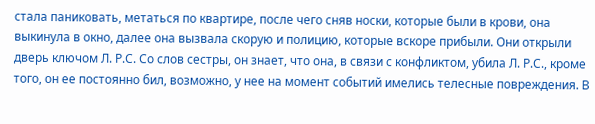стала паниковать, метаться по квартире, после чего сняв носки, которые были в крови, она выкинула в окно, далее она вызвала скорую и полицию, которые вскоре прибыли. Они открыли дверь ключом Л. Р.С. Со слов сестры, он знает, что она, в связи с конфликтом, убила Л. Р.С., кроме того, он ее постоянно бил, возможно, у нее на момент событий имелись телесные повреждения. В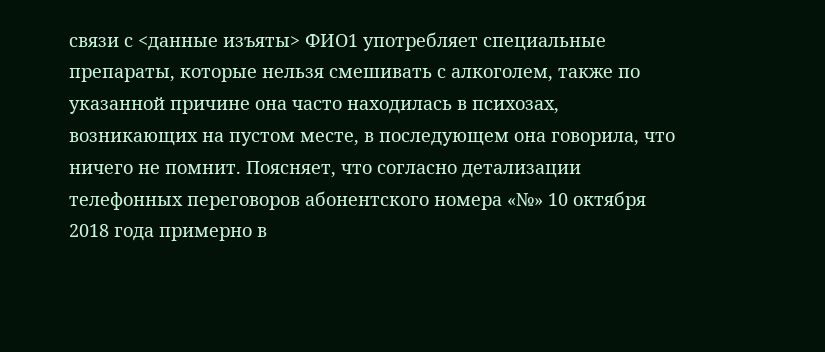связи с <данные изъяты> ФИО1 употребляет специальные препараты, которые нельзя смешивать с алкоголем, также по указанной причине она часто находилась в психозах, возникающих на пустом месте, в последующем она говорила, что ничего не помнит. Поясняет, что согласно детализации телефонных переговоров абонентского номера «№» 10 октября 2018 года примерно в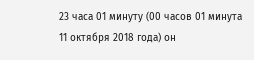23 часа 01 минуту (00 часов 01 минута 11 октября 2018 года) он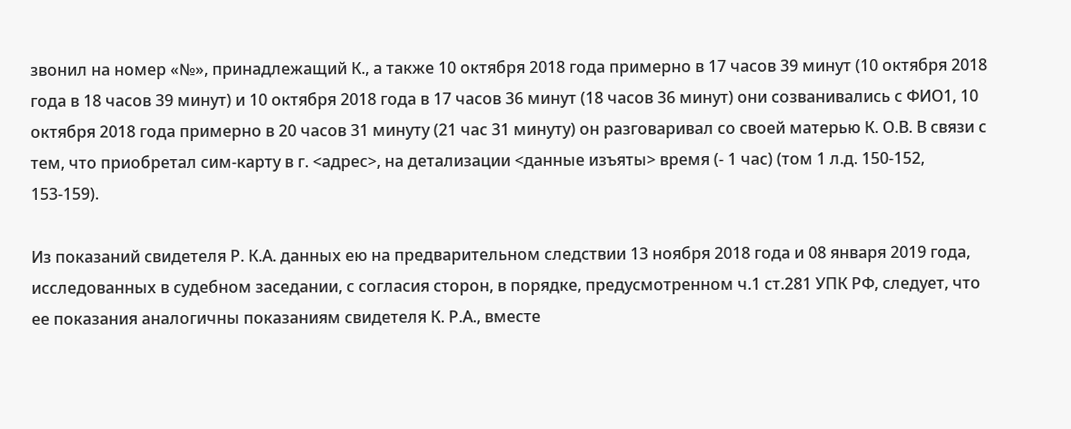звонил на номер «№», принадлежащий К., а также 10 октября 2018 года примерно в 17 часов 39 минут (10 октября 2018 года в 18 часов 39 минут) и 10 октября 2018 года в 17 часов 36 минут (18 часов 36 минут) они созванивались с ФИО1, 10 октября 2018 года примерно в 20 часов 31 минуту (21 час 31 минуту) он разговаривал со своей матерью К. О.В. В связи с тем, что приобретал сим-карту в г. <адрес>, на детализации <данные изъяты> время (- 1 час) (том 1 л.д. 150-152, 153-159).

Из показаний свидетеля Р. К.А. данных ею на предварительном следствии 13 ноября 2018 года и 08 января 2019 года, исследованных в судебном заседании, с согласия сторон, в порядке, предусмотренном ч.1 ст.281 УПК РФ, следует, что ее показания аналогичны показаниям свидетеля К. Р.А., вместе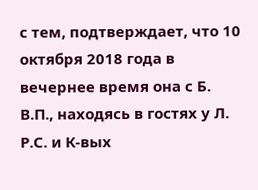с тем, подтверждает, что 10 октября 2018 года в вечернее время она с Б. В.П., находясь в гостях у Л. Р.С. и К-вых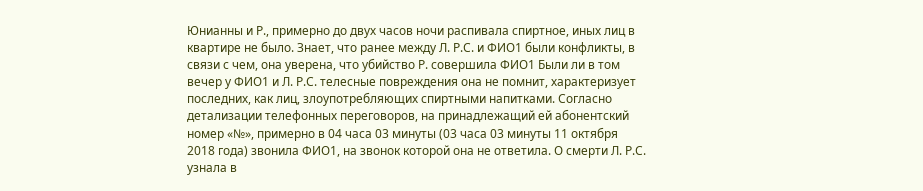Юнианны и Р., примерно до двух часов ночи распивала спиртное, иных лиц в квартире не было. Знает, что ранее между Л. Р.С. и ФИО1 были конфликты, в связи с чем, она уверена, что убийство Р. совершила ФИО1 Были ли в том вечер у ФИО1 и Л. Р.С. телесные повреждения она не помнит, характеризует последних, как лиц, злоупотребляющих спиртными напитками. Согласно детализации телефонных переговоров, на принадлежащий ей абонентский номер «№», примерно в 04 часа 03 минуты (03 часа 03 минуты 11 октября 2018 года) звонила ФИО1, на звонок которой она не ответила. О смерти Л. Р.С. узнала в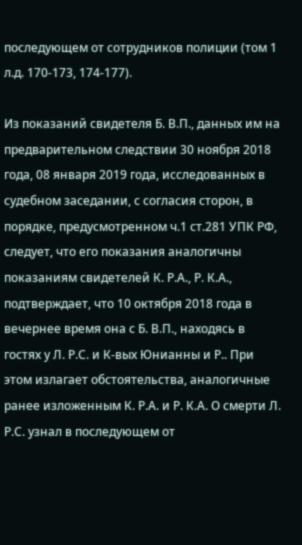последующем от сотрудников полиции (том 1 л.д. 170-173, 174-177).

Из показаний свидетеля Б. В.П., данных им на предварительном следствии 30 ноября 2018 года, 08 января 2019 года, исследованных в судебном заседании, с согласия сторон, в порядке, предусмотренном ч.1 ст.281 УПК РФ, следует, что его показания аналогичны показаниям свидетелей К. Р.А., Р. К.А., подтверждает, что 10 октября 2018 года в вечернее время она с Б. В.П., находясь в гостях у Л. Р.С. и К-вых Юнианны и Р.. При этом излагает обстоятельства, аналогичные ранее изложенным К. Р.А. и Р. К.А. О смерти Л. Р.С. узнал в последующем от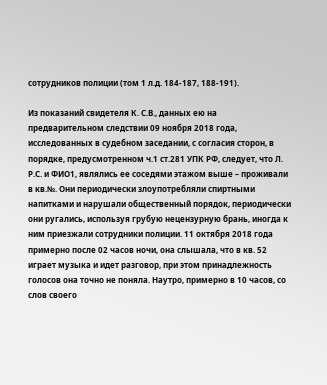сотрудников полиции (том 1 л.д. 184-187, 188-191).

Из показаний свидетеля К. С.В., данных ею на предварительном следствии 09 ноября 2018 года, исследованных в судебном заседании, с согласия сторон, в порядке, предусмотренном ч.1 ст.281 УПК РФ, следует, что Л. Р.С. и ФИО1, являлись ее соседями этажом выше – проживали в кв.№. Они периодически злоупотребляли спиртными напитками и нарушали общественный порядок, периодически они ругались, используя грубую нецензурную брань, иногда к ним приезжали сотрудники полиции. 11 октября 2018 года примерно после 02 часов ночи, она слышала, что в кв. 52 играет музыка и идет разговор, при этом принадлежность голосов она точно не поняла. Наутро, примерно в 10 часов, со слов своего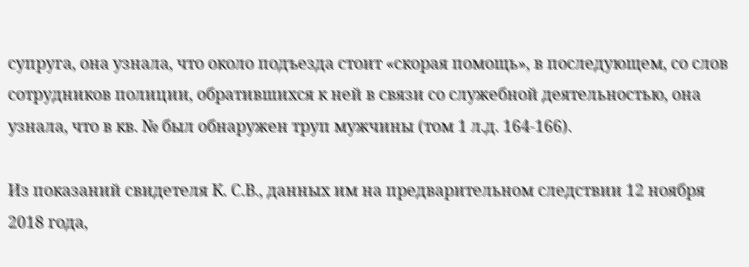супруга, она узнала, что около подъезда стоит «скорая помощь», в последующем, со слов сотрудников полиции, обратившихся к ней в связи со служебной деятельностью, она узнала, что в кв. № был обнаружен труп мужчины (том 1 л.д. 164-166).

Из показаний свидетеля К. С.В., данных им на предварительном следствии 12 ноября 2018 года,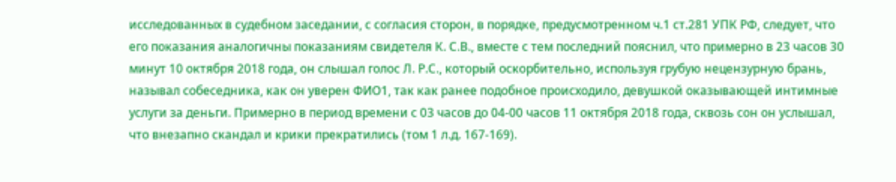исследованных в судебном заседании, с согласия сторон, в порядке, предусмотренном ч.1 ст.281 УПК РФ, следует, что его показания аналогичны показаниям свидетеля К. С.В., вместе с тем последний пояснил, что примерно в 23 часов 30 минут 10 октября 2018 года, он слышал голос Л. Р.С., который оскорбительно, используя грубую нецензурную брань, называл собеседника, как он уверен ФИО1, так как ранее подобное происходило, девушкой оказывающей интимные услуги за деньги. Примерно в период времени с 03 часов до 04-00 часов 11 октября 2018 года, сквозь сон он услышал, что внезапно скандал и крики прекратились (том 1 л.д. 167-169).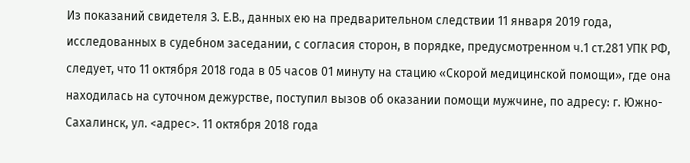Из показаний свидетеля З. Е.В., данных ею на предварительном следствии 11 января 2019 года, исследованных в судебном заседании, с согласия сторон, в порядке, предусмотренном ч.1 ст.281 УПК РФ, следует, что 11 октября 2018 года в 05 часов 01 минуту на стацию «Скорой медицинской помощи», где она находилась на суточном дежурстве, поступил вызов об оказании помощи мужчине, по адресу: г. Южно-Сахалинск, ул. <адрес>. 11 октября 2018 года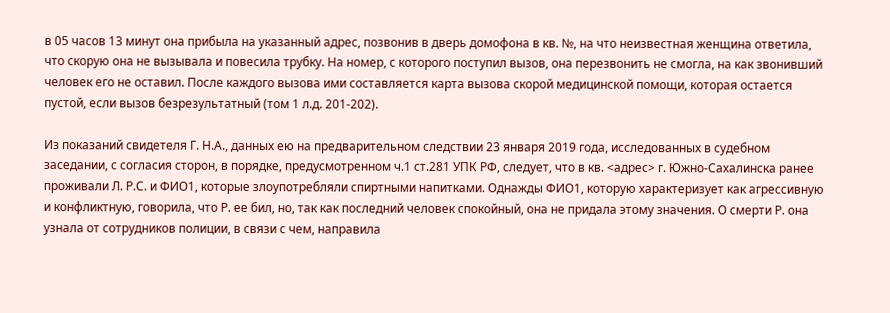в 05 часов 13 минут она прибыла на указанный адрес, позвонив в дверь домофона в кв. №, на что неизвестная женщина ответила, что скорую она не вызывала и повесила трубку. На номер, с которого поступил вызов, она перезвонить не смогла, на как звонивший человек его не оставил. После каждого вызова ими составляется карта вызова скорой медицинской помощи, которая остается пустой, если вызов безрезультатный (том 1 л.д. 201-202).

Из показаний свидетеля Г. Н.А., данных ею на предварительном следствии 23 января 2019 года, исследованных в судебном заседании, с согласия сторон, в порядке, предусмотренном ч.1 ст.281 УПК РФ, следует, что в кв. <адрес> г. Южно-Сахалинска ранее проживали Л. Р.С. и ФИО1, которые злоупотребляли спиртными напитками. Однажды ФИО1, которую характеризует как агрессивную и конфликтную, говорила, что Р. ее бил, но, так как последний человек спокойный, она не придала этому значения. О смерти Р. она узнала от сотрудников полиции, в связи с чем, направила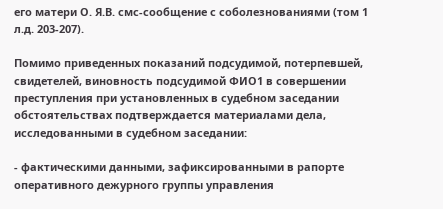его матери О. Я.В. смс-сообщение с соболезнованиями (том 1 л.д. 203-207).

Помимо приведенных показаний подсудимой, потерпевшей, свидетелей, виновность подсудимой ФИО1 в совершении преступления при установленных в судебном заседании обстоятельствах подтверждается материалами дела, исследованными в судебном заседании:

- фактическими данными, зафиксированными в рапорте оперативного дежурного группы управления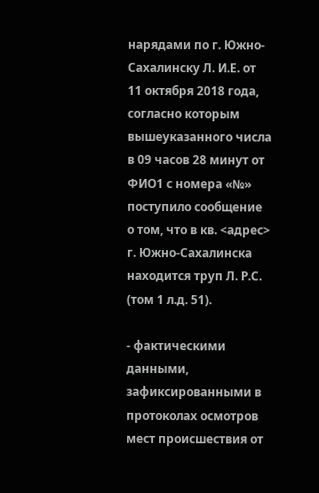нарядами по г. Южно-Сахалинску Л. И.Е. от 11 октября 2018 года, согласно которым вышеуказанного числа в 09 часов 28 минут от ФИО1 с номера «№» поступило сообщение о том, что в кв. <адрес> г. Южно-Сахалинска находится труп Л. Р.С. (том 1 л.д. 51).

- фактическими данными, зафиксированными в протоколах осмотров мест происшествия от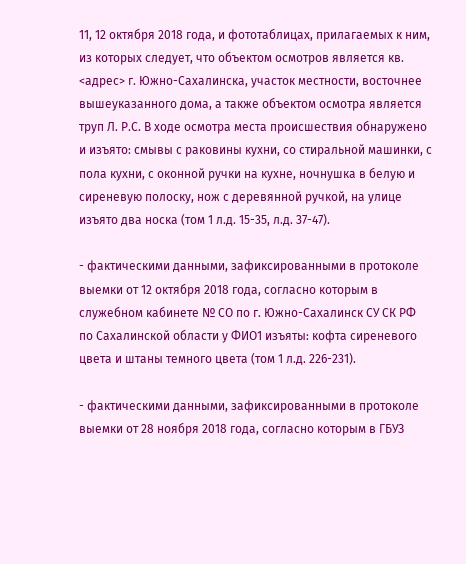11, 12 октября 2018 года, и фототаблицах, прилагаемых к ним, из которых следует, что объектом осмотров является кв. <адрес> г. Южно-Сахалинска, участок местности, восточнее вышеуказанного дома, а также объектом осмотра является труп Л. Р.С. В ходе осмотра места происшествия обнаружено и изъято: смывы с раковины кухни, со стиральной машинки, с пола кухни, с оконной ручки на кухне, ночнушка в белую и сиреневую полоску, нож с деревянной ручкой, на улице изъято два носка (том 1 л.д. 15-35, л.д. 37-47).

- фактическими данными, зафиксированными в протоколе выемки от 12 октября 2018 года, согласно которым в служебном кабинете № СО по г. Южно-Сахалинск СУ СК РФ по Сахалинской области у ФИО1 изъяты: кофта сиреневого цвета и штаны темного цвета (том 1 л.д. 226-231).

- фактическими данными, зафиксированными в протоколе выемки от 28 ноября 2018 года, согласно которым в ГБУЗ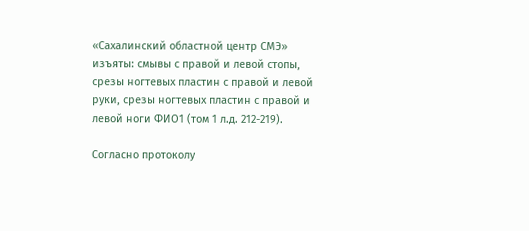«Сахалинский областной центр СМЭ» изъяты: смывы с правой и левой стопы, срезы ногтевых пластин с правой и левой руки, срезы ногтевых пластин с правой и левой ноги ФИО1 (том 1 л.д. 212-219).

Согласно протоколу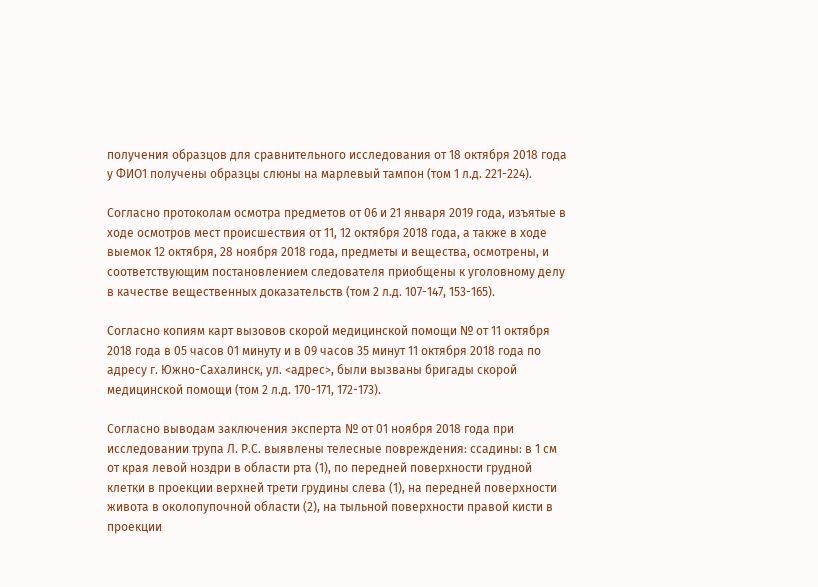получения образцов для сравнительного исследования от 18 октября 2018 года у ФИО1 получены образцы слюны на марлевый тампон (том 1 л.д. 221-224).

Согласно протоколам осмотра предметов от 06 и 21 января 2019 года, изъятые в ходе осмотров мест происшествия от 11, 12 октября 2018 года, а также в ходе выемок 12 октября, 28 ноября 2018 года, предметы и вещества, осмотрены, и соответствующим постановлением следователя приобщены к уголовному делу в качестве вещественных доказательств (том 2 л.д. 107-147, 153-165).

Согласно копиям карт вызовов скорой медицинской помощи № от 11 октября 2018 года в 05 часов 01 минуту и в 09 часов 35 минут 11 октября 2018 года по адресу г. Южно-Сахалинск, ул. <адрес>, были вызваны бригады скорой медицинской помощи (том 2 л.д. 170-171, 172-173).

Согласно выводам заключения эксперта № от 01 ноября 2018 года при исследовании трупа Л. Р.С. выявлены телесные повреждения: ссадины: в 1 см от края левой ноздри в области рта (1), по передней поверхности грудной клетки в проекции верхней трети грудины слева (1), на передней поверхности живота в околопупочной области (2), на тыльной поверхности правой кисти в проекции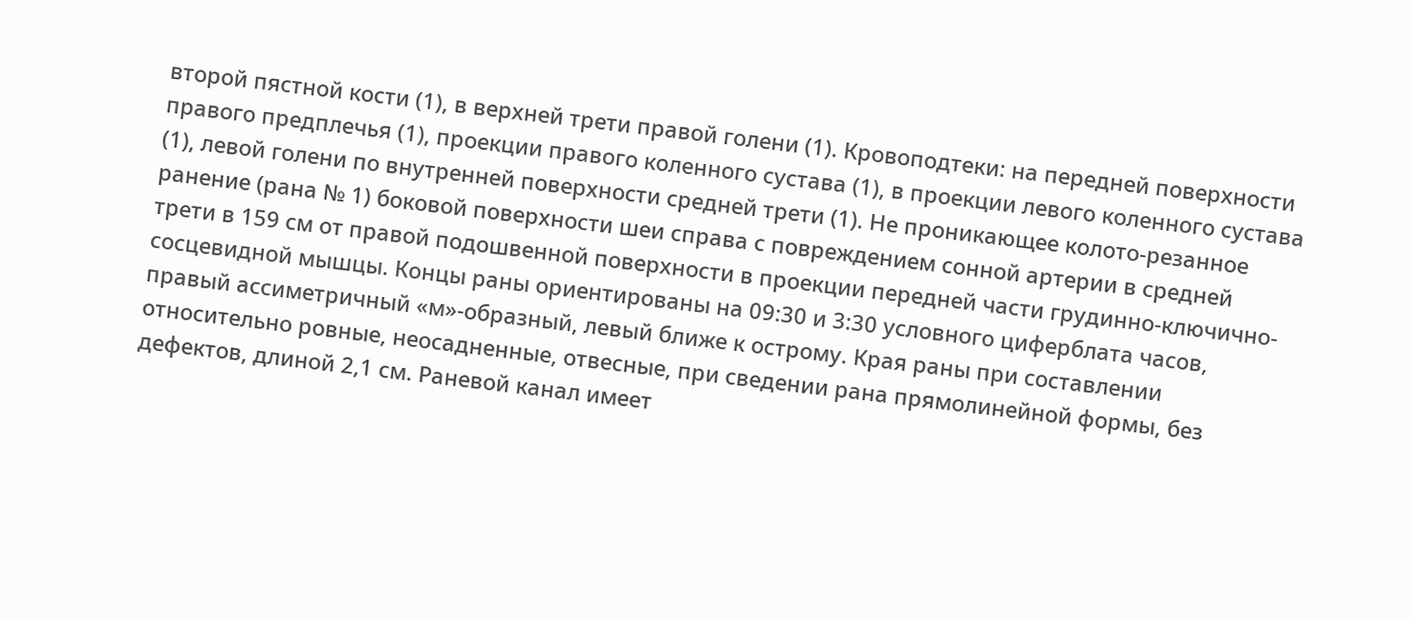второй пястной кости (1), в верхней трети правой голени (1). Кровоподтеки: на передней поверхности правого предплечья (1), проекции правого коленного сустава (1), в проекции левого коленного сустава (1), левой голени по внутренней поверхности средней трети (1). Не проникающее колото-резанное ранение (рана № 1) боковой поверхности шеи справа с повреждением сонной артерии в средней трети в 159 см от правой подошвенной поверхности в проекции передней части грудинно-ключично-сосцевидной мышцы. Концы раны ориентированы на 09:30 и 3:30 условного циферблата часов, правый ассиметричный «м»-образный, левый ближе к острому. Края раны при составлении относительно ровные, неосадненные, отвесные, при сведении рана прямолинейной формы, без дефектов, длиной 2,1 см. Раневой канал имеет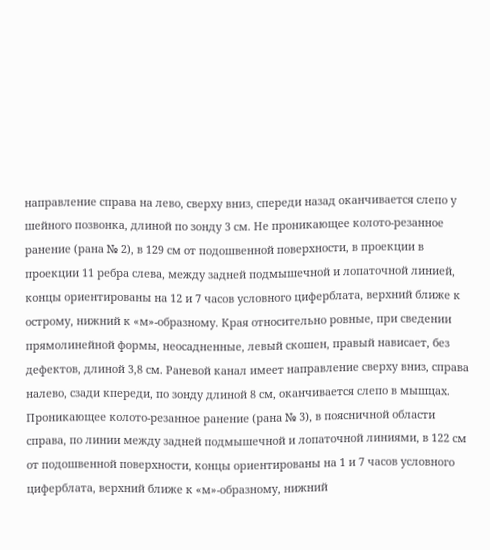направление справа на лево, сверху вниз, спереди назад оканчивается слепо у шейного позвонка, длиной по зонду 3 см. Не проникающее колото-резанное ранение (рана № 2), в 129 см от подошвенной поверхности, в проекции в проекции 11 ребра слева, между задней подмышечной и лопаточной линией, концы ориентированы на 12 и 7 часов условного циферблата, верхний ближе к острому, нижний к «м»-образному. Края относительно ровные, при сведении прямолинейной формы, неосадненные, левый скошен, правый нависает, без дефектов, длиной 3,8 см. Раневой канал имеет направление сверху вниз, справа налево, сзади кпереди, по зонду длиной 8 см, оканчивается слепо в мышцах. Проникающее колото-резанное ранение (рана № 3), в поясничной области справа, по линии между задней подмышечной и лопаточной линиями, в 122 см от подошвенной поверхности, концы ориентированы на 1 и 7 часов условного циферблата, верхний ближе к «м»-образному, нижний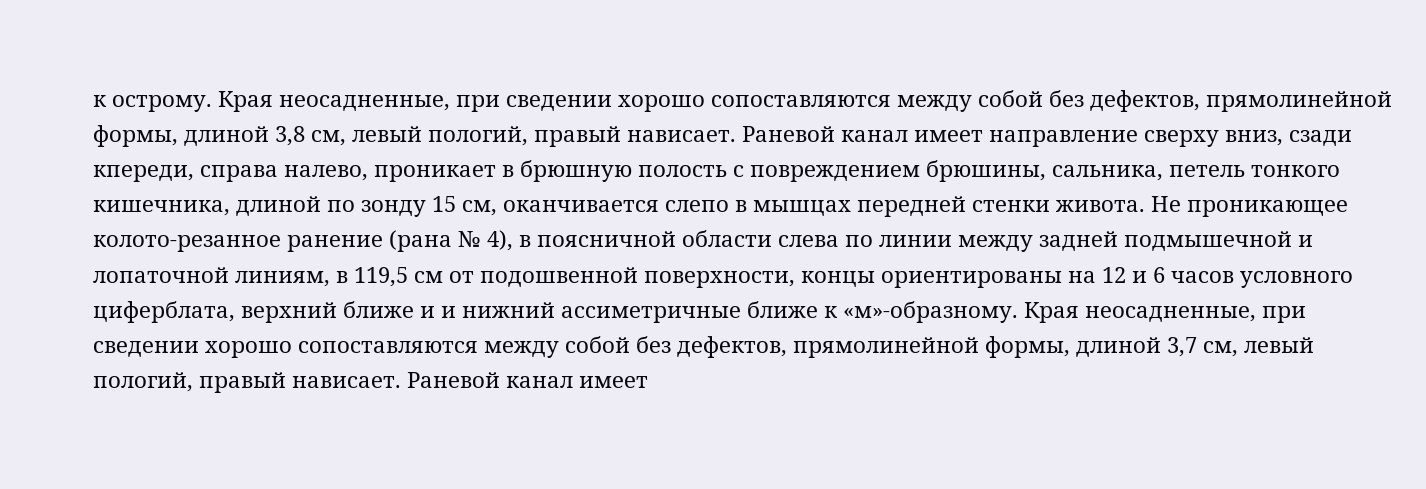к острому. Края неосадненные, при сведении хорошо сопоставляются между собой без дефектов, прямолинейной формы, длиной 3,8 см, левый пологий, правый нависает. Раневой канал имеет направление сверху вниз, сзади кпереди, справа налево, проникает в брюшную полость с повреждением брюшины, сальника, петель тонкого кишечника, длиной по зонду 15 см, оканчивается слепо в мышцах передней стенки живота. Не проникающее колото-резанное ранение (рана № 4), в поясничной области слева по линии между задней подмышечной и лопаточной линиям, в 119,5 см от подошвенной поверхности, концы ориентированы на 12 и 6 часов условного циферблата, верхний ближе и и нижний ассиметричные ближе к «м»-образному. Края неосадненные, при сведении хорошо сопоставляются между собой без дефектов, прямолинейной формы, длиной 3,7 см, левый пологий, правый нависает. Раневой канал имеет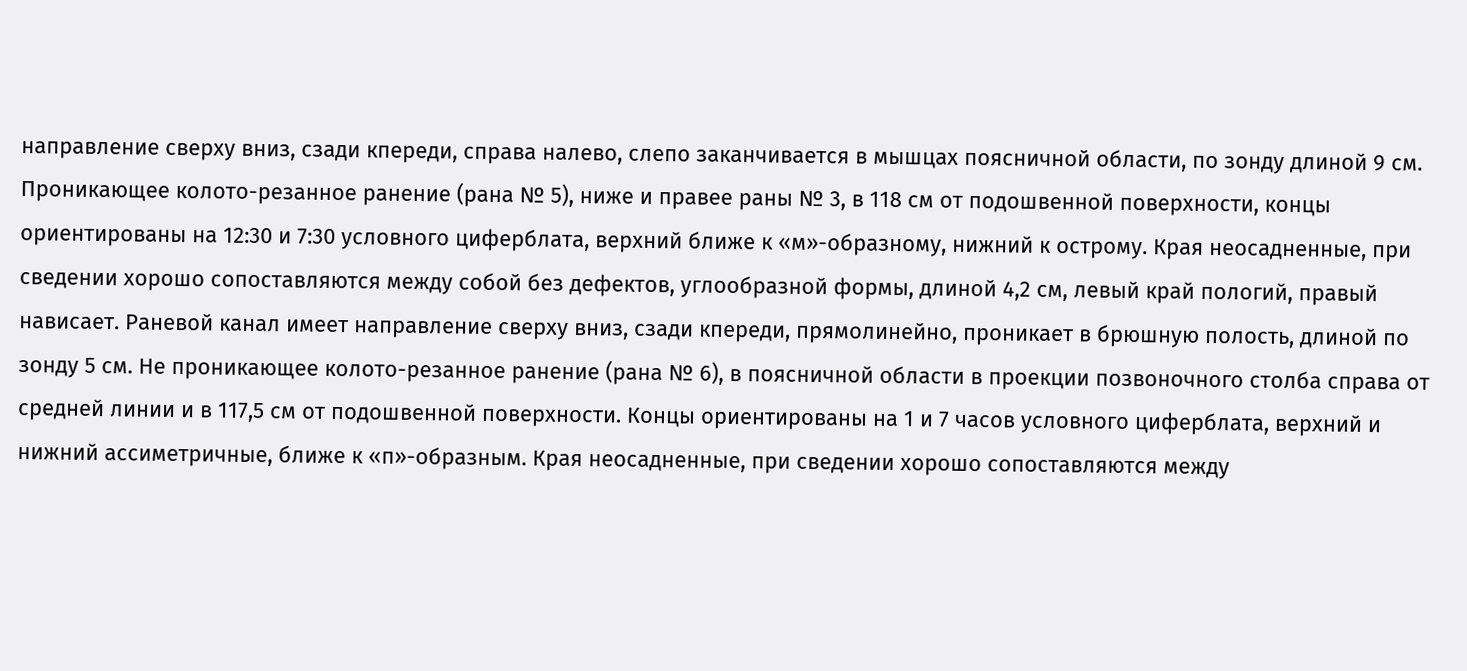направление сверху вниз, сзади кпереди, справа налево, слепо заканчивается в мышцах поясничной области, по зонду длиной 9 см. Проникающее колото-резанное ранение (рана № 5), ниже и правее раны № 3, в 118 см от подошвенной поверхности, концы ориентированы на 12:30 и 7:30 условного циферблата, верхний ближе к «м»-образному, нижний к острому. Края неосадненные, при сведении хорошо сопоставляются между собой без дефектов, углообразной формы, длиной 4,2 см, левый край пологий, правый нависает. Раневой канал имеет направление сверху вниз, сзади кпереди, прямолинейно, проникает в брюшную полость, длиной по зонду 5 см. Не проникающее колото-резанное ранение (рана № 6), в поясничной области в проекции позвоночного столба справа от средней линии и в 117,5 см от подошвенной поверхности. Концы ориентированы на 1 и 7 часов условного циферблата, верхний и нижний ассиметричные, ближе к «п»-образным. Края неосадненные, при сведении хорошо сопоставляются между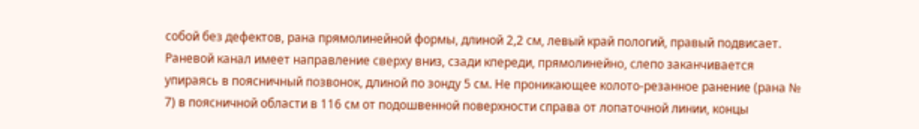собой без дефектов, рана прямолинейной формы, длиной 2,2 см, левый край пологий, правый подвисает. Раневой канал имеет направление сверху вниз, сзади кпереди, прямолинейно, слепо заканчивается упираясь в поясничный позвонок, длиной по зонду 5 см. Не проникающее колото-резанное ранение (рана № 7) в поясничной области в 116 см от подошвенной поверхности справа от лопаточной линии, концы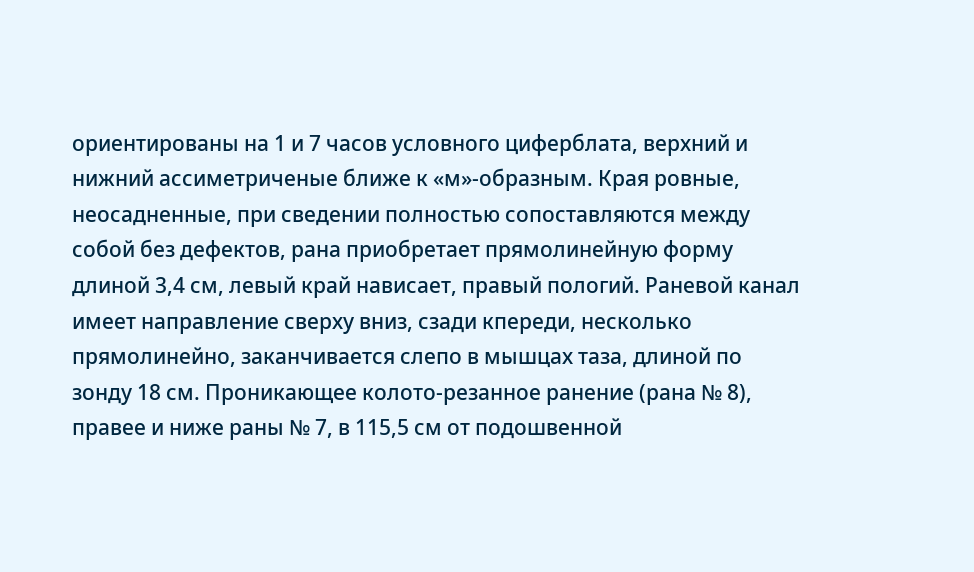ориентированы на 1 и 7 часов условного циферблата, верхний и нижний ассиметриченые ближе к «м»-образным. Края ровные, неосадненные, при сведении полностью сопоставляются между собой без дефектов, рана приобретает прямолинейную форму длиной 3,4 см, левый край нависает, правый пологий. Раневой канал имеет направление сверху вниз, сзади кпереди, несколько прямолинейно, заканчивается слепо в мышцах таза, длиной по зонду 18 см. Проникающее колото-резанное ранение (рана № 8), правее и ниже раны № 7, в 115,5 см от подошвенной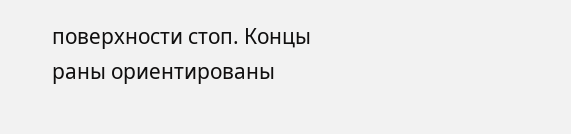поверхности стоп. Концы раны ориентированы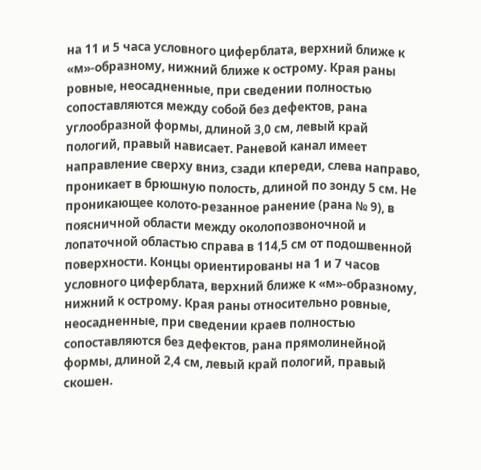на 11 и 5 часа условного циферблата, верхний ближе к «м»-образному, нижний ближе к острому. Края раны ровные, неосадненные, при сведении полностью сопоставляются между собой без дефектов, рана углообразной формы, длиной 3,0 см, левый край пологий, правый нависает. Раневой канал имеет направление сверху вниз, сзади кпереди, слева направо, проникает в брюшную полость, длиной по зонду 5 см. Не проникающее колото-резанное ранение (рана № 9), в поясничной области между околопозвоночной и лопаточной областью справа в 114,5 см от подошвенной поверхности. Концы ориентированы на 1 и 7 часов условного циферблата, верхний ближе к «м»-образному, нижний к острому. Края раны относительно ровные, неосадненные, при сведении краев полностью сопоставляются без дефектов, рана прямолинейной формы, длиной 2,4 см, левый край пологий, правый скошен.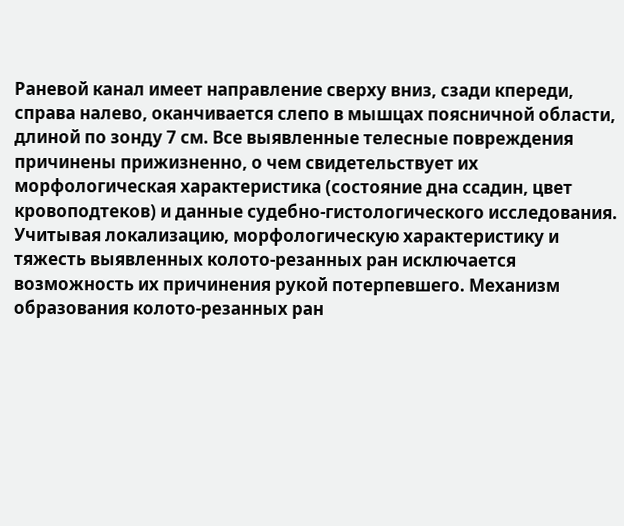Раневой канал имеет направление сверху вниз, сзади кпереди, справа налево, оканчивается слепо в мышцах поясничной области, длиной по зонду 7 см. Все выявленные телесные повреждения причинены прижизненно, о чем свидетельствует их морфологическая характеристика (состояние дна ссадин, цвет кровоподтеков) и данные судебно-гистологического исследования. Учитывая локализацию, морфологическую характеристику и тяжесть выявленных колото-резанных ран исключается возможность их причинения рукой потерпевшего. Механизм образования колото-резанных ран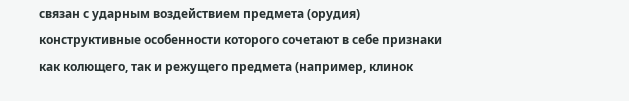связан с ударным воздействием предмета (орудия) конструктивные особенности которого сочетают в себе признаки как колющего, так и режущего предмета (например, клинок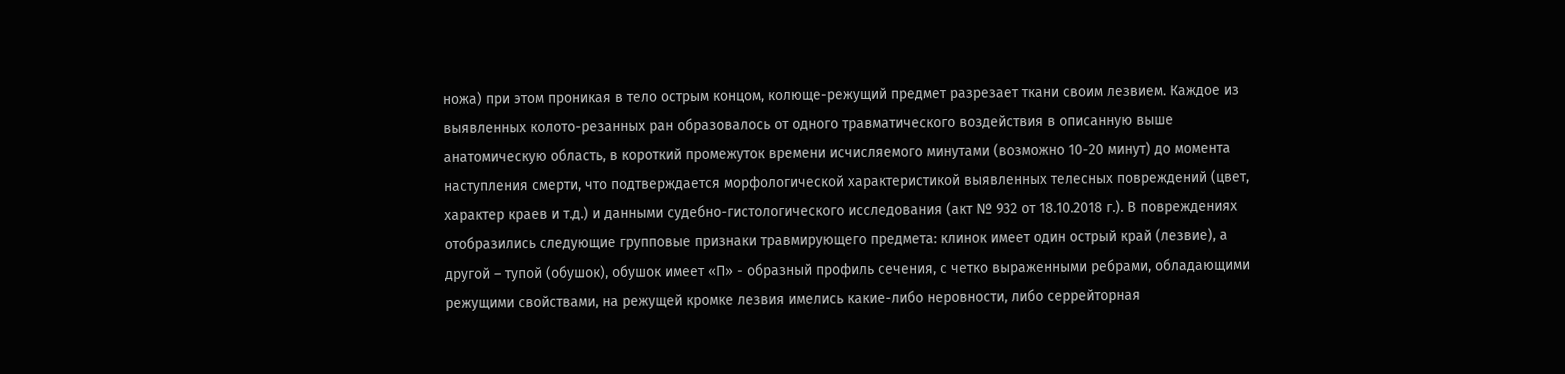ножа) при этом проникая в тело острым концом, колюще-режущий предмет разрезает ткани своим лезвием. Каждое из выявленных колото-резанных ран образовалось от одного травматического воздействия в описанную выше анатомическую область, в короткий промежуток времени исчисляемого минутами (возможно 10-20 минут) до момента наступления смерти, что подтверждается морфологической характеристикой выявленных телесных повреждений (цвет, характер краев и т.д.) и данными судебно-гистологического исследования (акт № 932 от 18.10.2018 г.). В повреждениях отобразились следующие групповые признаки травмирующего предмета: клинок имеет один острый край (лезвие), а другой – тупой (обушок), обушок имеет «П» - образный профиль сечения, с четко выраженными ребрами, обладающими режущими свойствами, на режущей кромке лезвия имелись какие-либо неровности, либо серрейторная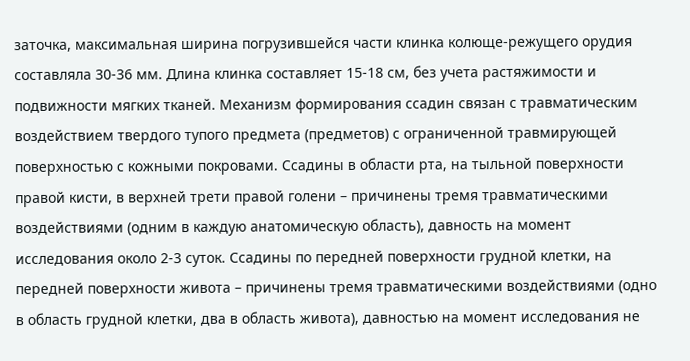заточка, максимальная ширина погрузившейся части клинка колюще-режущего орудия составляла 30-36 мм. Длина клинка составляет 15-18 см, без учета растяжимости и подвижности мягких тканей. Механизм формирования ссадин связан с травматическим воздействием твердого тупого предмета (предметов) с ограниченной травмирующей поверхностью с кожными покровами. Ссадины в области рта, на тыльной поверхности правой кисти, в верхней трети правой голени – причинены тремя травматическими воздействиями (одним в каждую анатомическую область), давность на момент исследования около 2-3 суток. Ссадины по передней поверхности грудной клетки, на передней поверхности живота – причинены тремя травматическими воздействиями (одно в область грудной клетки, два в область живота), давностью на момент исследования не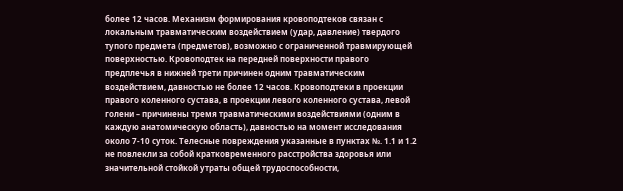более 12 часов. Механизм формирования кровоподтеков связан с локальным травматическим воздействием (удар, давление) твердого тупого предмета (предметов), возможно с ограниченной травмирующей поверхностью. Кровоподтек на передней поверхности правого предплечья в нижней трети причинен одним травматическим воздействием, давностью не более 12 часов. Кровоподтеки в проекции правого коленного сустава, в проекции левого коленного сустава, левой голени – причинены тремя травматическими воздействиями (одним в каждую анатомическую область), давностью на момент исследования около 7-10 суток. Телесные повреждения указанные в пунктах №. 1.1 и 1.2 не повлекли за собой кратковременного расстройства здоровья или значительной стойкой утраты общей трудоспособности,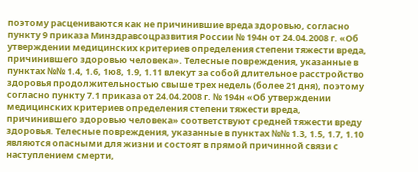поэтому расцениваются как не причинившие вреда здоровью, согласно пункту 9 приказа Минздравсоцразвития России № 194н от 24.04.2008 г. «Об утверждении медицинских критериев определения степени тяжести вреда, причинившего здоровью человека». Телесные повреждения, указанные в пунктах №№ 1.4, 1.6, 1ю8, 1.9, 1.11 влекут за собой длительное расстройство здоровья продолжительностью свыше трех недель (более 21 дня), поэтому согласно пункту 7.1 приказа от 24.04.2008 г. № 194н «Об утверждении медицинских критериев определения степени тяжести вреда, причинившего здоровью человека» соответствуют средней тяжести вреду здоровья. Телесные повреждения, указанные в пунктах №№ 1.3, 1.5, 1.7, 1.10 являются опасными для жизни и состоят в прямой причинной связи с наступлением смерти,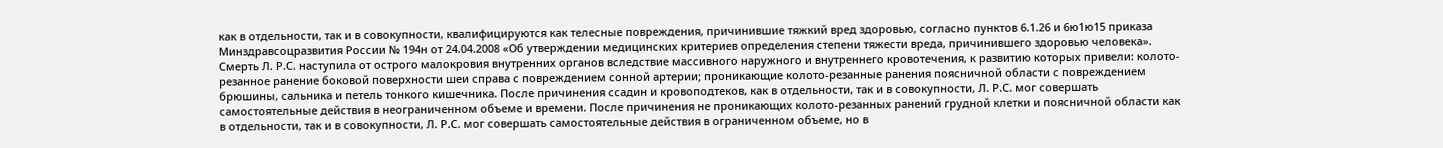как в отдельности, так и в совокупности, квалифицируются как телесные повреждения, причинившие тяжкий вред здоровью, согласно пунктов 6.1.26 и 6ю1ю15 приказа Минздравсоцразвития России № 194н от 24.04.2008 «Об утверждении медицинских критериев определения степени тяжести вреда, причинившего здоровью человека». Смерть Л. Р.С. наступила от острого малокровия внутренних органов вследствие массивного наружного и внутреннего кровотечения, к развитию которых привели: колото-резанное ранение боковой поверхности шеи справа с повреждением сонной артерии; проникающие колото-резанные ранения поясничной области с повреждением брюшины, сальника и петель тонкого кишечника. После причинения ссадин и кровоподтеков, как в отдельности, так и в совокупности, Л. Р.С. мог совершать самостоятельные действия в неограниченном объеме и времени. После причинения не проникающих колото-резанных ранений грудной клетки и поясничной области как в отдельности, так и в совокупности, Л. Р.С. мог совершать самостоятельные действия в ограниченном объеме, но в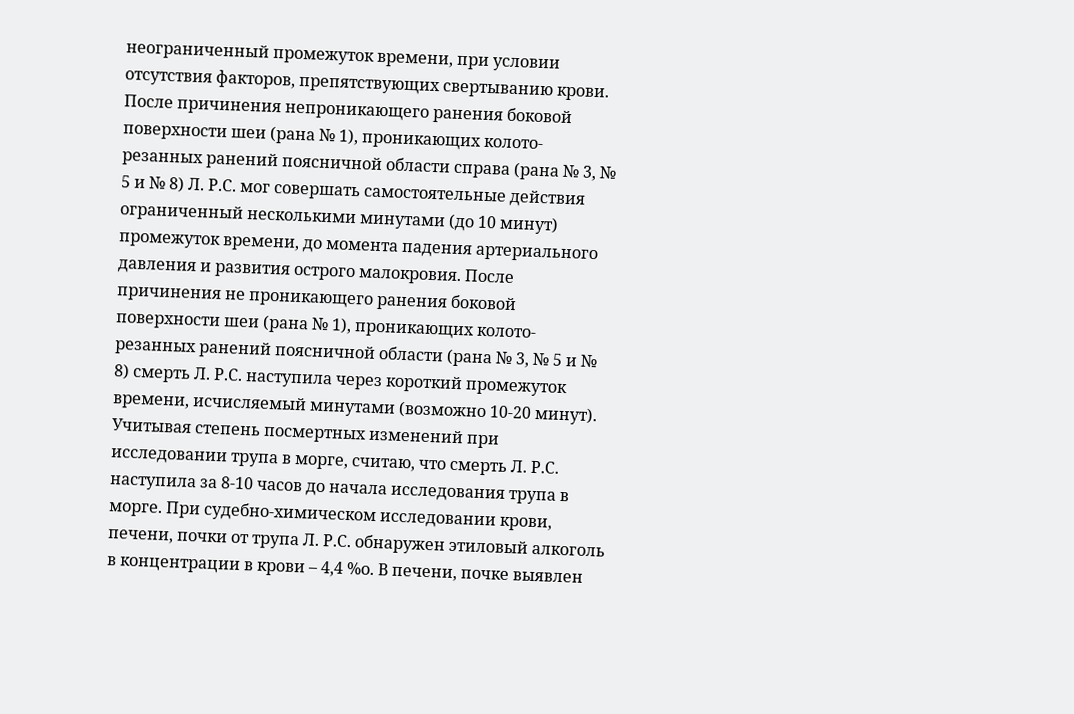неограниченный промежуток времени, при условии отсутствия факторов, препятствующих свертыванию крови. После причинения непроникающего ранения боковой поверхности шеи (рана № 1), проникающих колото-резанных ранений поясничной области справа (рана № 3, № 5 и № 8) Л. Р.С. мог совершать самостоятельные действия ограниченный несколькими минутами (до 10 минут) промежуток времени, до момента падения артериального давления и развития острого малокровия. После причинения не проникающего ранения боковой поверхности шеи (рана № 1), проникающих колото-резанных ранений поясничной области (рана № 3, № 5 и № 8) смерть Л. Р.С. наступила через короткий промежуток времени, исчисляемый минутами (возможно 10-20 минут). Учитывая степень посмертных изменений при исследовании трупа в морге, считаю, что смерть Л. Р.С. наступила за 8-10 часов до начала исследования трупа в морге. При судебно-химическом исследовании крови, печени, почки от трупа Л. Р.С. обнаружен этиловый алкоголь в концентрации в крови – 4,4 %о. В печени, почке выявлен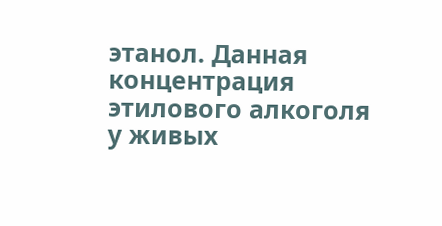этанол. Данная концентрация этилового алкоголя у живых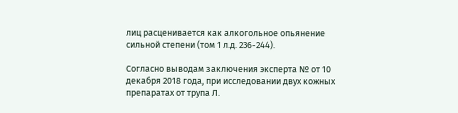лиц расценивается как алкогольное опьянение сильной степени (том 1 л.д. 236-244).

Согласно выводам заключения эксперта № от 10 декабря 2018 года, при исследовании двух кожных препаратах от трупа Л.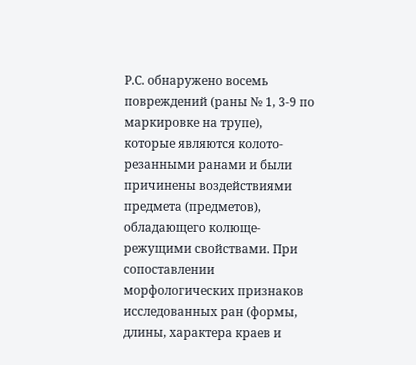Р.С. обнаружено восемь повреждений (раны № 1, 3-9 по маркировке на трупе), которые являются колото-резанными ранами и были причинены воздействиями предмета (предметов), обладающего колюще-режущими свойствами. При сопоставлении морфологических признаков исследованных ран (формы, длины, характера краев и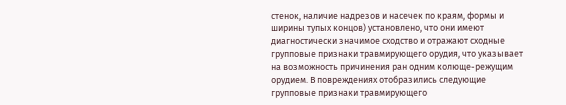стенок, наличие надрезов и насечек по краям, формы и ширины тупых концов) установлено, что они имеют диагностически значимое сходство и отражают сходные групповые признаки травмирующего орудия, что указывает на возможность причинения ран одним колюще-режущим орудием. В повреждениях отобразились следующие групповые признаки травмирующего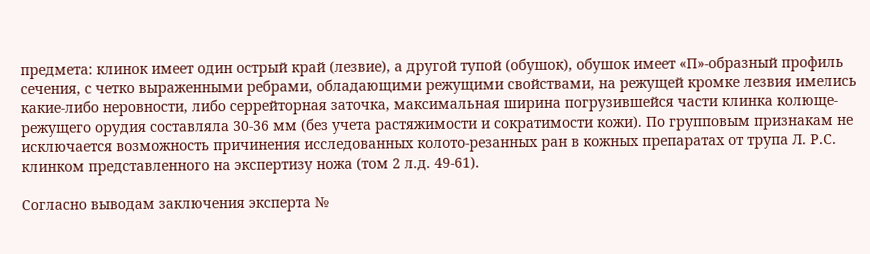предмета: клинок имеет один острый край (лезвие), а другой тупой (обушок), обушок имеет «П»-образный профиль сечения, с четко выраженными ребрами, обладающими режущими свойствами, на режущей кромке лезвия имелись какие-либо неровности, либо серрейторная заточка, максимальная ширина погрузившейся части клинка колюще-режущего орудия составляла 30-36 мм (без учета растяжимости и сократимости кожи). По групповым признакам не исключается возможность причинения исследованных колото-резанных ран в кожных препаратах от трупа Л. Р.С. клинком представленного на экспертизу ножа (том 2 л.д. 49-61).

Согласно выводам заключения эксперта №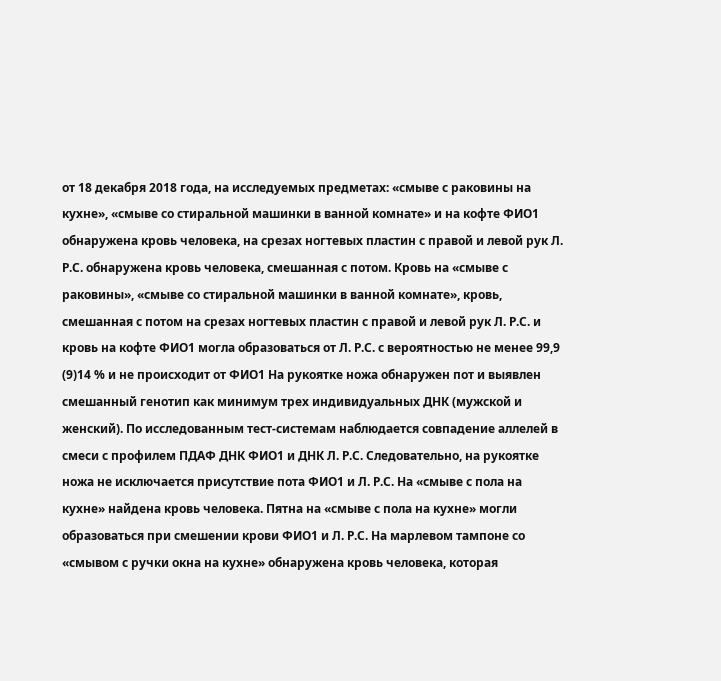от 18 декабря 2018 года, на исследуемых предметах: «смыве с раковины на кухне», «смыве со стиральной машинки в ванной комнате» и на кофте ФИО1 обнаружена кровь человека, на срезах ногтевых пластин с правой и левой рук Л. Р.С. обнаружена кровь человека, смешанная с потом. Кровь на «смыве с раковины», «смыве со стиральной машинки в ванной комнате», кровь, смешанная с потом на срезах ногтевых пластин с правой и левой рук Л. Р.С. и кровь на кофте ФИО1 могла образоваться от Л. Р.С. с вероятностью не менее 99,9 (9)14 % и не происходит от ФИО1 На рукоятке ножа обнаружен пот и выявлен смешанный генотип как минимум трех индивидуальных ДНК (мужской и женский). По исследованным тест-системам наблюдается совпадение аллелей в смеси с профилем ПДАФ ДНК ФИО1 и ДНК Л. Р.С. Следовательно, на рукоятке ножа не исключается присутствие пота ФИО1 и Л. Р.С. На «смыве с пола на кухне» найдена кровь человека. Пятна на «смыве с пола на кухне» могли образоваться при смешении крови ФИО1 и Л. Р.С. На марлевом тампоне со «смывом с ручки окна на кухне» обнаружена кровь человека, которая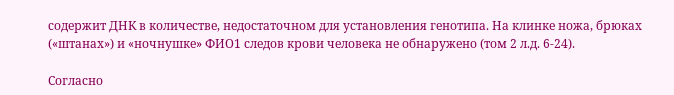содержит ДНК в количестве, недостаточном для установления генотипа. На клинке ножа, брюках («штанах») и «ночнушке» ФИО1 следов крови человека не обнаружено (том 2 л.д. 6-24).

Согласно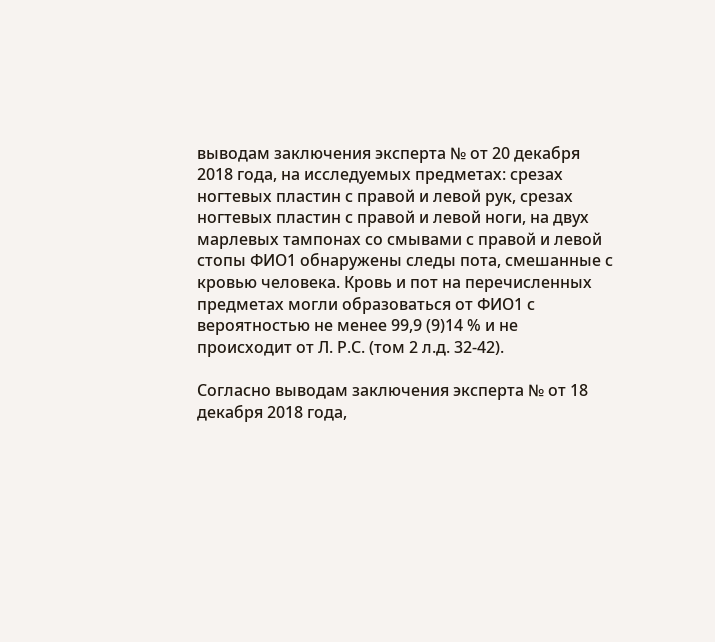выводам заключения эксперта № от 20 декабря 2018 года, на исследуемых предметах: срезах ногтевых пластин с правой и левой рук, срезах ногтевых пластин с правой и левой ноги, на двух марлевых тампонах со смывами с правой и левой стопы ФИО1 обнаружены следы пота, смешанные с кровью человека. Кровь и пот на перечисленных предметах могли образоваться от ФИО1 с вероятностью не менее 99,9 (9)14 % и не происходит от Л. Р.С. (том 2 л.д. 32-42).

Согласно выводам заключения эксперта № от 18 декабря 2018 года,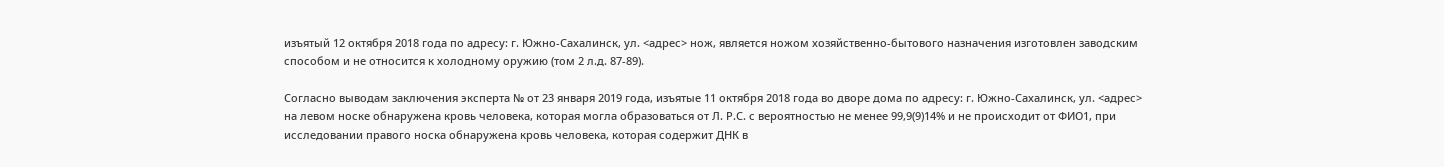изъятый 12 октября 2018 года по адресу: г. Южно-Сахалинск, ул. <адрес> нож, является ножом хозяйственно-бытового назначения изготовлен заводским способом и не относится к холодному оружию (том 2 л.д. 87-89).

Согласно выводам заключения эксперта № от 23 января 2019 года, изъятые 11 октября 2018 года во дворе дома по адресу: г. Южно-Сахалинск, ул. <адрес> на левом носке обнаружена кровь человека, которая могла образоваться от Л. Р.С. с вероятностью не менее 99,9(9)14% и не происходит от ФИО1, при исследовании правого носка обнаружена кровь человека, которая содержит ДНК в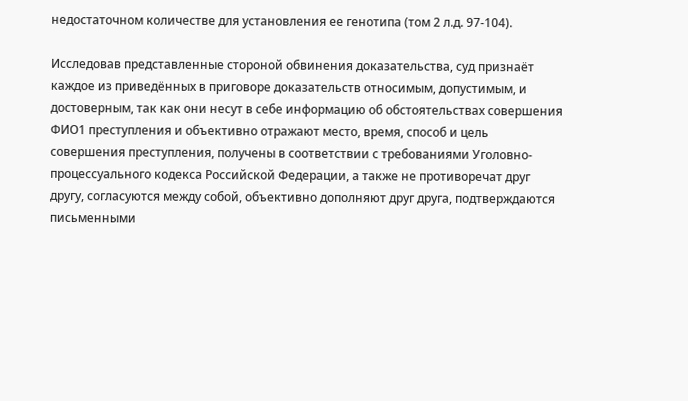недостаточном количестве для установления ее генотипа (том 2 л.д. 97-104).

Исследовав представленные стороной обвинения доказательства, суд признаёт каждое из приведённых в приговоре доказательств относимым, допустимым, и достоверным, так как они несут в себе информацию об обстоятельствах совершения ФИО1 преступления и объективно отражают место, время, способ и цель совершения преступления, получены в соответствии с требованиями Уголовно-процессуального кодекса Российской Федерации, а также не противоречат друг другу, согласуются между собой, объективно дополняют друг друга, подтверждаются письменными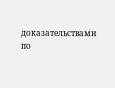доказательствами по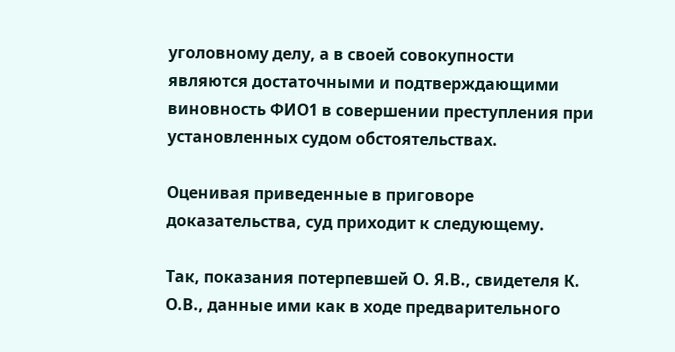уголовному делу, а в своей совокупности являются достаточными и подтверждающими виновность ФИО1 в совершении преступления при установленных судом обстоятельствах.

Оценивая приведенные в приговоре доказательства, суд приходит к следующему.

Так, показания потерпевшей О. Я.В., свидетеля К. О.В., данные ими как в ходе предварительного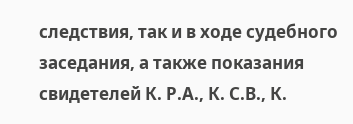следствия, так и в ходе судебного заседания, а также показания свидетелей К. Р.А., К. С.В., К.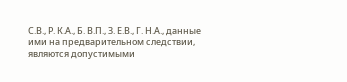С.В., Р. К.А., Б. В.П., З. Е.В., Г. Н.А., данные ими на предварительном следствии, являются допустимыми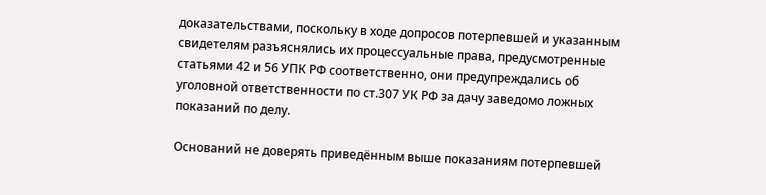доказательствами, поскольку в ходе допросов потерпевшей и указанным свидетелям разъяснялись их процессуальные права, предусмотренные статьями 42 и 56 УПК РФ соответственно, они предупреждались об уголовной ответственности по ст.307 УК РФ за дачу заведомо ложных показаний по делу.

Оснований не доверять приведённым выше показаниям потерпевшей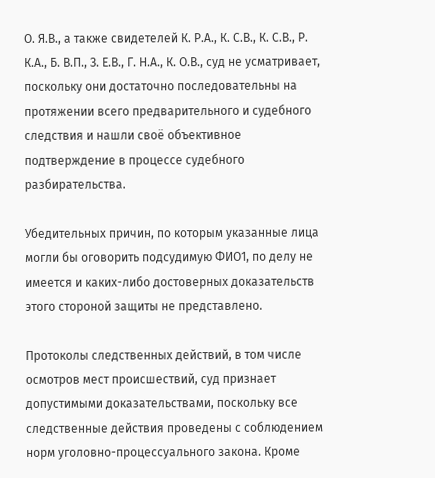О. Я.В., а также свидетелей К. Р.А., К. С.В., К. С.В., Р. К.А., Б. В.П., З. Е.В., Г. Н.А., К. О.В., суд не усматривает, поскольку они достаточно последовательны на протяжении всего предварительного и судебного следствия и нашли своё объективное подтверждение в процессе судебного разбирательства.

Убедительных причин, по которым указанные лица могли бы оговорить подсудимую ФИО1, по делу не имеется и каких-либо достоверных доказательств этого стороной защиты не представлено.

Протоколы следственных действий, в том числе осмотров мест происшествий, суд признает допустимыми доказательствами, поскольку все следственные действия проведены с соблюдением норм уголовно-процессуального закона. Кроме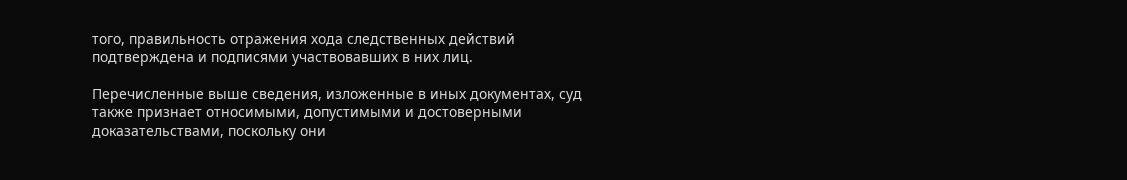того, правильность отражения хода следственных действий подтверждена и подписями участвовавших в них лиц.

Перечисленные выше сведения, изложенные в иных документах, суд также признает относимыми, допустимыми и достоверными доказательствами, поскольку они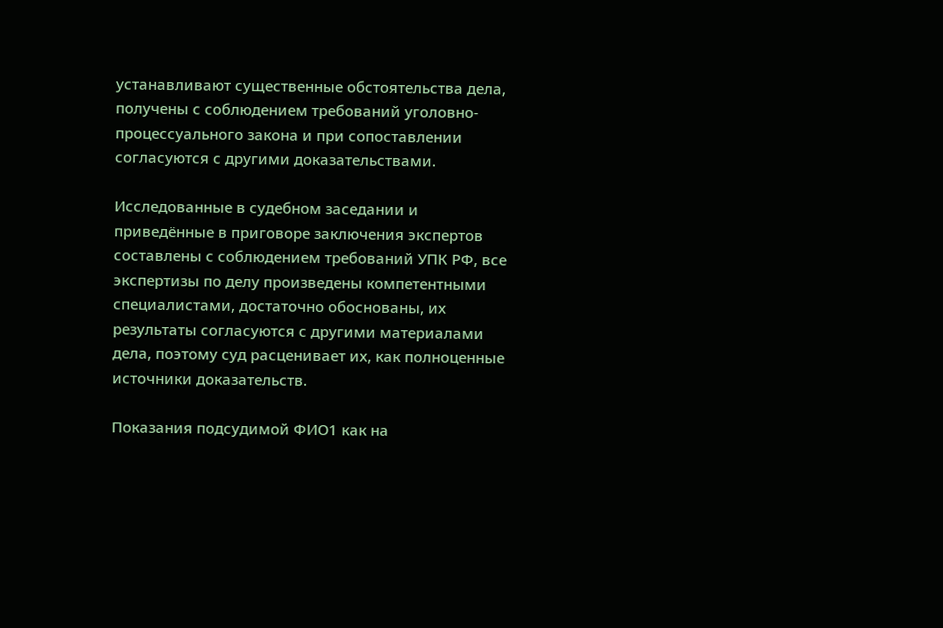устанавливают существенные обстоятельства дела, получены с соблюдением требований уголовно-процессуального закона и при сопоставлении согласуются с другими доказательствами.

Исследованные в судебном заседании и приведённые в приговоре заключения экспертов составлены с соблюдением требований УПК РФ, все экспертизы по делу произведены компетентными специалистами, достаточно обоснованы, их результаты согласуются с другими материалами дела, поэтому суд расценивает их, как полноценные источники доказательств.

Показания подсудимой ФИО1 как на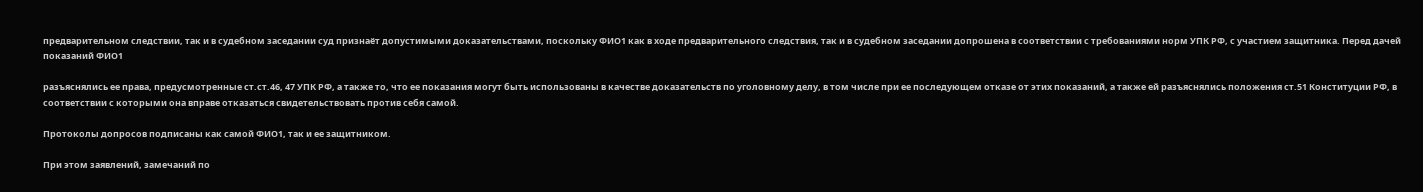предварительном следствии, так и в судебном заседании суд признаёт допустимыми доказательствами, поскольку ФИО1 как в ходе предварительного следствия, так и в судебном заседании допрошена в соответствии с требованиями норм УПК РФ, с участием защитника. Перед дачей показаний ФИО1

разъяснялись ее права, предусмотренные ст.ст.46, 47 УПК РФ, а также то, что ее показания могут быть использованы в качестве доказательств по уголовному делу, в том числе при ее последующем отказе от этих показаний, а также ей разъяснялись положения ст.51 Конституции РФ, в соответствии с которыми она вправе отказаться свидетельствовать против себя самой.

Протоколы допросов подписаны как самой ФИО1, так и ее защитником.

При этом заявлений, замечаний по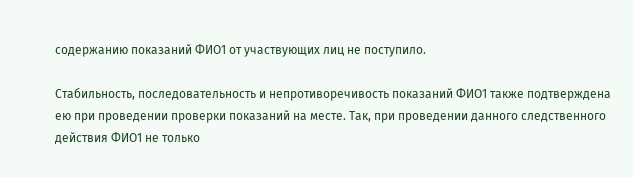содержанию показаний ФИО1 от участвующих лиц не поступило.

Стабильность, последовательность и непротиворечивость показаний ФИО1 также подтверждена ею при проведении проверки показаний на месте. Так, при проведении данного следственного действия ФИО1 не только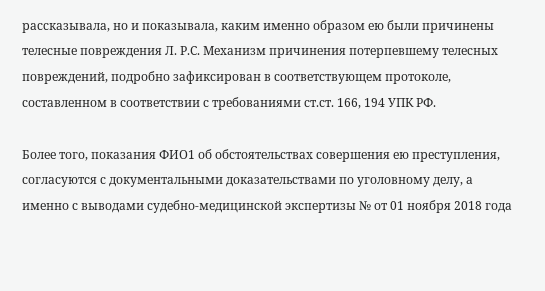рассказывала, но и показывала, каким именно образом ею были причинены телесные повреждения Л. Р.С. Механизм причинения потерпевшему телесных повреждений, подробно зафиксирован в соответствующем протоколе, составленном в соответствии с требованиями ст.ст. 166, 194 УПК РФ.

Более того, показания ФИО1 об обстоятельствах совершения ею преступления, согласуются с документальными доказательствами по уголовному делу, а именно с выводами судебно-медицинской экспертизы № от 01 ноября 2018 года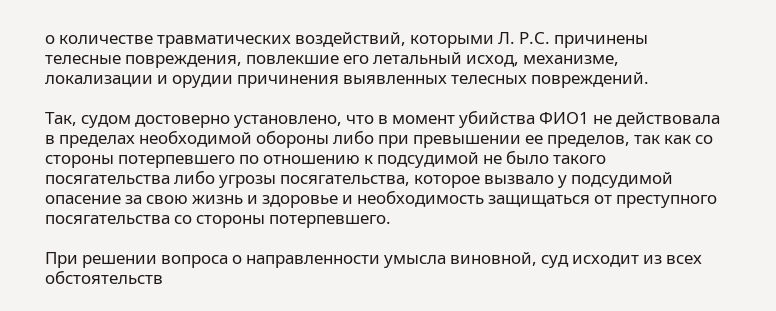о количестве травматических воздействий, которыми Л. Р.С. причинены телесные повреждения, повлекшие его летальный исход, механизме, локализации и орудии причинения выявленных телесных повреждений.

Так, судом достоверно установлено, что в момент убийства ФИО1 не действовала в пределах необходимой обороны либо при превышении ее пределов, так как со стороны потерпевшего по отношению к подсудимой не было такого посягательства либо угрозы посягательства, которое вызвало у подсудимой опасение за свою жизнь и здоровье и необходимость защищаться от преступного посягательства со стороны потерпевшего.

При решении вопроса о направленности умысла виновной, суд исходит из всех обстоятельств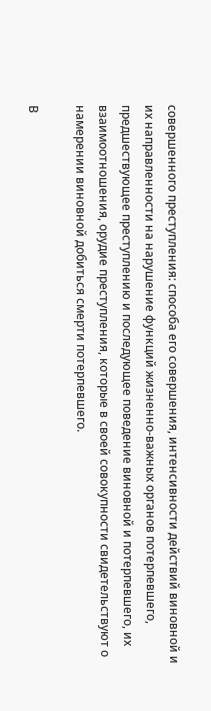совершенного преступления: способа его совершения, интенсивности действий виновной и их направленности на нарушение функций жизненно-важных органов потерпевшего, предшествующее преступлению и последующее поведение виновной и потерпевшего, их взаимоотношения, орудие преступления, которые в своей совокупности свидетельствуют о намерении виновной добиться смерти потерпевшего.

В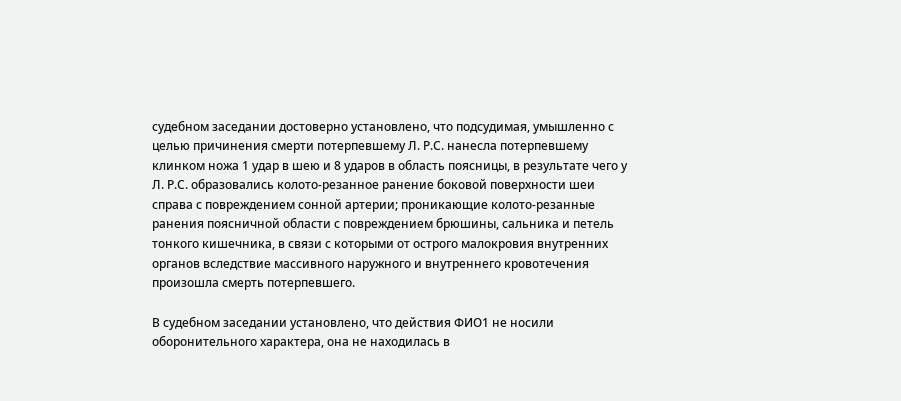судебном заседании достоверно установлено, что подсудимая, умышленно с целью причинения смерти потерпевшему Л. Р.С. нанесла потерпевшему клинком ножа 1 удар в шею и 8 ударов в область поясницы, в результате чего у Л. Р.С. образовались колото-резанное ранение боковой поверхности шеи справа с повреждением сонной артерии; проникающие колото-резанные ранения поясничной области с повреждением брюшины, сальника и петель тонкого кишечника, в связи с которыми от острого малокровия внутренних органов вследствие массивного наружного и внутреннего кровотечения произошла смерть потерпевшего.

В судебном заседании установлено, что действия ФИО1 не носили оборонительного характера, она не находилась в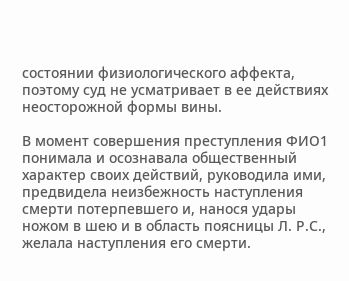состоянии физиологического аффекта, поэтому суд не усматривает в ее действиях неосторожной формы вины.

В момент совершения преступления ФИО1 понимала и осознавала общественный характер своих действий, руководила ими, предвидела неизбежность наступления смерти потерпевшего и, нанося удары ножом в шею и в область поясницы Л. Р.С., желала наступления его смерти.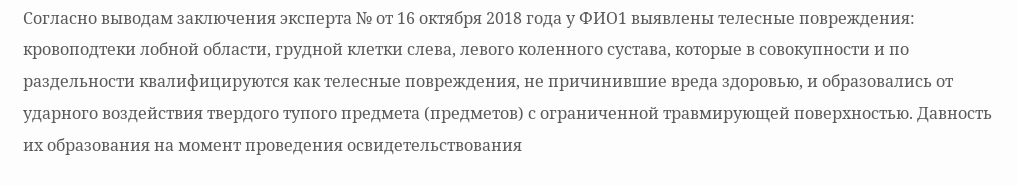Согласно выводам заключения эксперта № от 16 октября 2018 года у ФИО1 выявлены телесные повреждения: кровоподтеки лобной области, грудной клетки слева, левого коленного сустава, которые в совокупности и по раздельности квалифицируются как телесные повреждения, не причинившие вреда здоровью, и образовались от ударного воздействия твердого тупого предмета (предметов) с ограниченной травмирующей поверхностью. Давность их образования на момент проведения освидетельствования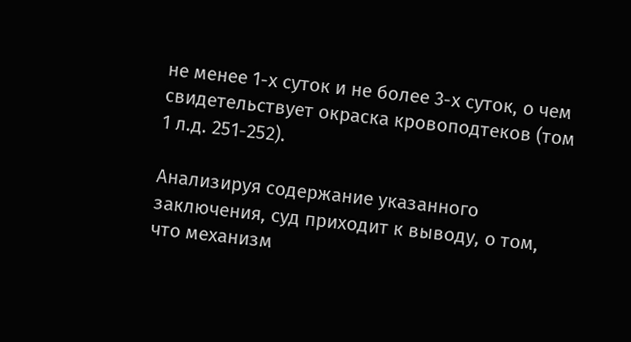не менее 1-х суток и не более 3-х суток, о чем свидетельствует окраска кровоподтеков (том 1 л.д. 251-252).

Анализируя содержание указанного заключения, суд приходит к выводу, о том, что механизм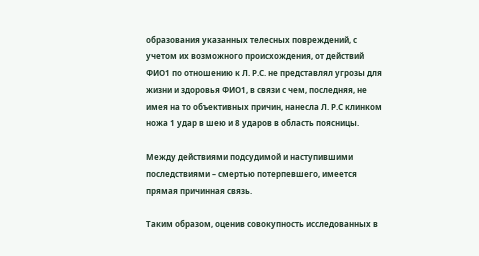образования указанных телесных повреждений, с учетом их возможного происхождения, от действий ФИО1 по отношению к Л. Р.С. не представлял угрозы для жизни и здоровья ФИО1, в связи с чем, последняя, не имея на то объективных причин, нанесла Л. Р.С клинком ножа 1 удар в шею и 8 ударов в область поясницы.

Между действиями подсудимой и наступившими последствиями – смертью потерпевшего, имеется прямая причинная связь.

Таким образом, оценив совокупность исследованных в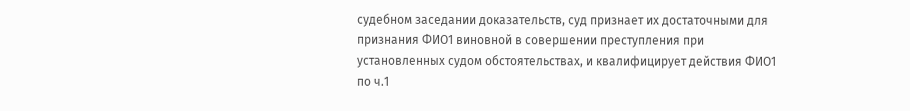судебном заседании доказательств, суд признает их достаточными для признания ФИО1 виновной в совершении преступления при установленных судом обстоятельствах, и квалифицирует действия ФИО1 по ч.1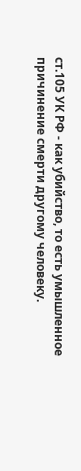ст.105 УК РФ - как убийство, то есть умышленное причинение смерти другому человеку.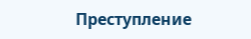Преступление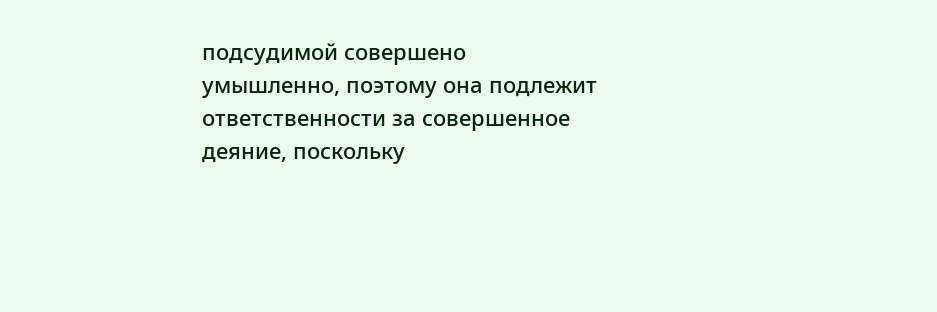подсудимой совершено умышленно, поэтому она подлежит ответственности за совершенное деяние, поскольку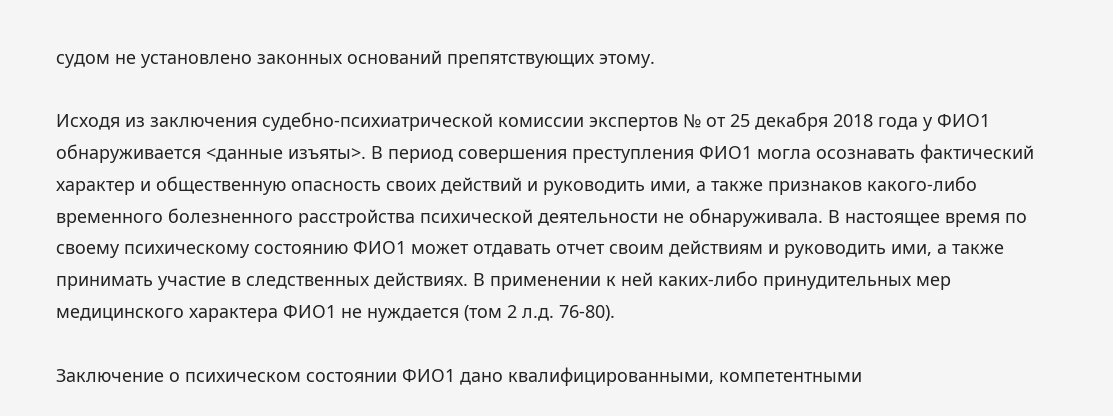судом не установлено законных оснований препятствующих этому.

Исходя из заключения судебно-психиатрической комиссии экспертов № от 25 декабря 2018 года у ФИО1 обнаруживается <данные изъяты>. В период совершения преступления ФИО1 могла осознавать фактический характер и общественную опасность своих действий и руководить ими, а также признаков какого-либо временного болезненного расстройства психической деятельности не обнаруживала. В настоящее время по своему психическому состоянию ФИО1 может отдавать отчет своим действиям и руководить ими, а также принимать участие в следственных действиях. В применении к ней каких-либо принудительных мер медицинского характера ФИО1 не нуждается (том 2 л.д. 76-80).

Заключение о психическом состоянии ФИО1 дано квалифицированными, компетентными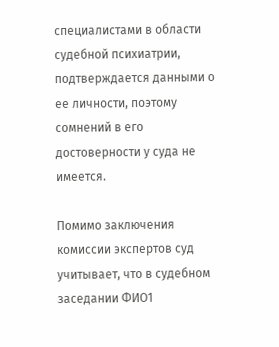специалистами в области судебной психиатрии, подтверждается данными о ее личности, поэтому сомнений в его достоверности у суда не имеется.

Помимо заключения комиссии экспертов суд учитывает, что в судебном заседании ФИО1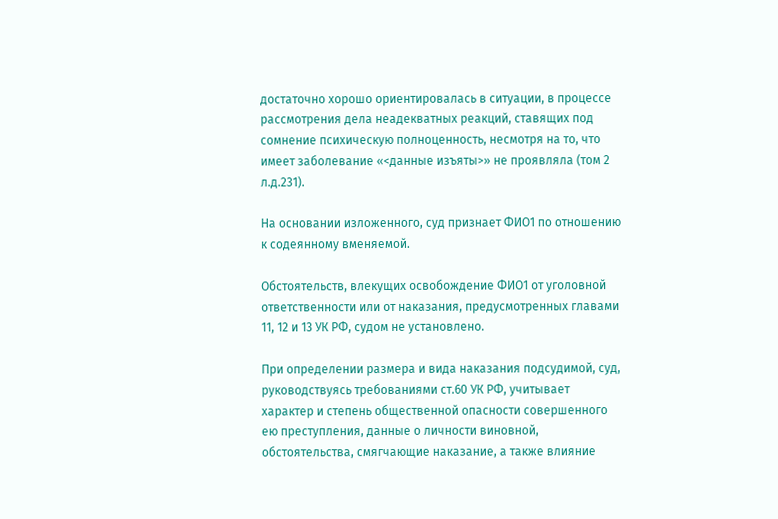достаточно хорошо ориентировалась в ситуации, в процессе рассмотрения дела неадекватных реакций, ставящих под сомнение психическую полноценность, несмотря на то, что имеет заболевание «<данные изъяты>» не проявляла (том 2 л.д.231).

На основании изложенного, суд признает ФИО1 по отношению к содеянному вменяемой.

Обстоятельств, влекущих освобождение ФИО1 от уголовной ответственности или от наказания, предусмотренных главами 11, 12 и 13 УК РФ, судом не установлено.

При определении размера и вида наказания подсудимой, суд, руководствуясь требованиями ст.60 УК РФ, учитывает характер и степень общественной опасности совершенного ею преступления, данные о личности виновной, обстоятельства, смягчающие наказание, а также влияние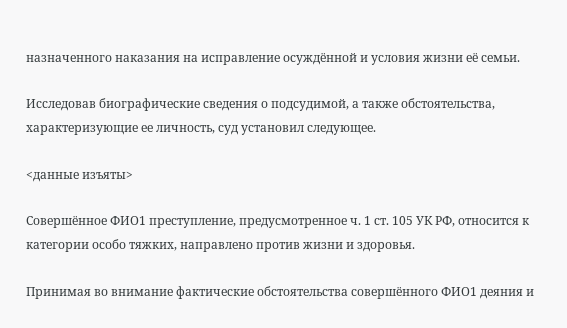назначенного наказания на исправление осуждённой и условия жизни её семьи.

Исследовав биографические сведения о подсудимой, а также обстоятельства, характеризующие ее личность, суд установил следующее.

<данные изъяты>

Совершённое ФИО1 преступление, предусмотренное ч. 1 ст. 105 УК РФ, относится к категории особо тяжких, направлено против жизни и здоровья.

Принимая во внимание фактические обстоятельства совершённого ФИО1 деяния и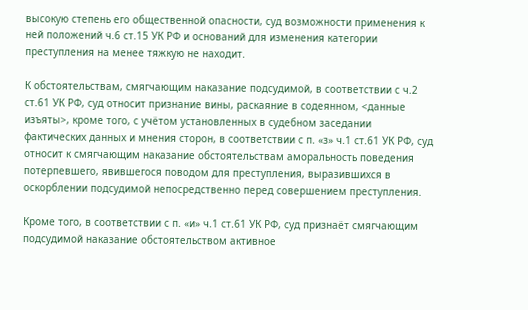высокую степень его общественной опасности, суд возможности применения к ней положений ч.6 ст.15 УК РФ и оснований для изменения категории преступления на менее тяжкую не находит.

К обстоятельствам, смягчающим наказание подсудимой, в соответствии с ч.2 ст.61 УК РФ, суд относит признание вины, раскаяние в содеянном, <данные изъяты>, кроме того, с учётом установленных в судебном заседании фактических данных и мнения сторон, в соответствии с п. «з» ч.1 ст.61 УК РФ, суд относит к смягчающим наказание обстоятельствам аморальность поведения потерпевшего, явившегося поводом для преступления, выразившихся в оскорблении подсудимой непосредственно перед совершением преступления.

Кроме того, в соответствии с п. «и» ч.1 ст.61 УК РФ, суд признаёт смягчающим подсудимой наказание обстоятельством активное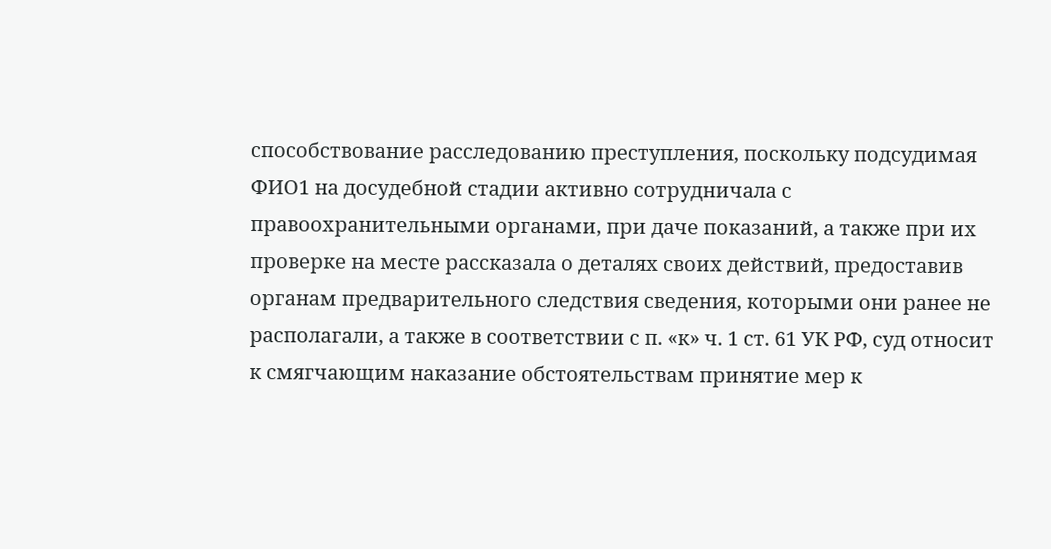способствование расследованию преступления, поскольку подсудимая ФИО1 на досудебной стадии активно сотрудничала с правоохранительными органами, при даче показаний, а также при их проверке на месте рассказала о деталях своих действий, предоставив органам предварительного следствия сведения, которыми они ранее не располагали, а также в соответствии с п. «к» ч. 1 ст. 61 УК РФ, суд относит к смягчающим наказание обстоятельствам принятие мер к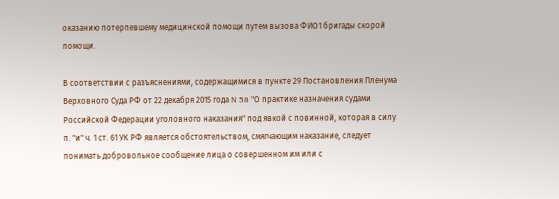оказанию потерпевшему медицинской помощи путем вызова ФИО1 бригады скорой помощи.

В соответствии с разъяснениями, содержащимися в пункте 29 Постановления Пленума Верховного Суда РФ от 22 декабря 2015 года N 58 "О практике назначения судами Российской Федерации уголовного наказания" под явкой с повинной, которая в силу п. "и" ч. 1 ст. 61 УК РФ является обстоятельством, смягчающим наказание, следует понимать добровольное сообщение лица о совершенном им или с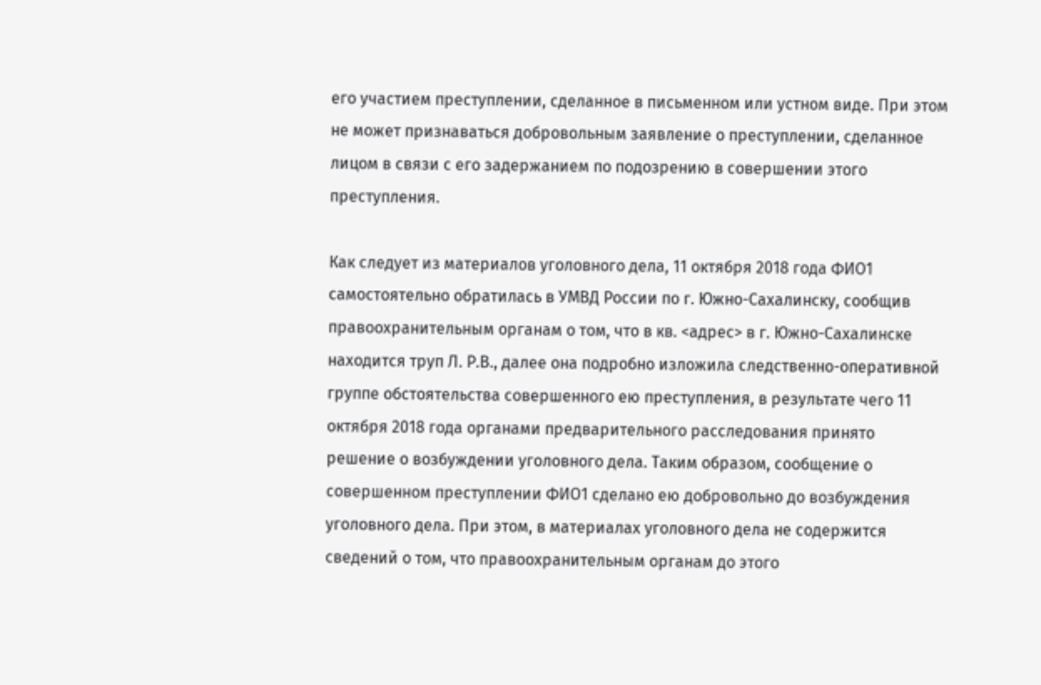его участием преступлении, сделанное в письменном или устном виде. При этом не может признаваться добровольным заявление о преступлении, сделанное лицом в связи с его задержанием по подозрению в совершении этого преступления.

Как следует из материалов уголовного дела, 11 октября 2018 года ФИО1 самостоятельно обратилась в УМВД России по г. Южно-Сахалинску, сообщив правоохранительным органам о том, что в кв. <адрес> в г. Южно-Сахалинске находится труп Л. Р.В., далее она подробно изложила следственно-оперативной группе обстоятельства совершенного ею преступления, в результате чего 11 октября 2018 года органами предварительного расследования принято решение о возбуждении уголовного дела. Таким образом, сообщение о совершенном преступлении ФИО1 сделано ею добровольно до возбуждения уголовного дела. При этом, в материалах уголовного дела не содержится сведений о том, что правоохранительным органам до этого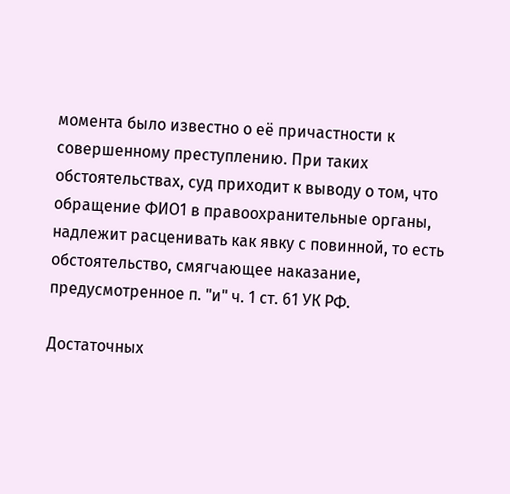момента было известно о её причастности к совершенному преступлению. При таких обстоятельствах, суд приходит к выводу о том, что обращение ФИО1 в правоохранительные органы, надлежит расценивать как явку с повинной, то есть обстоятельство, смягчающее наказание, предусмотренное п. "и" ч. 1 ст. 61 УК РФ.

Достаточных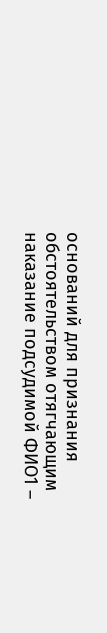оснований для признания обстоятельством отягчающим наказание подсудимой ФИО1 –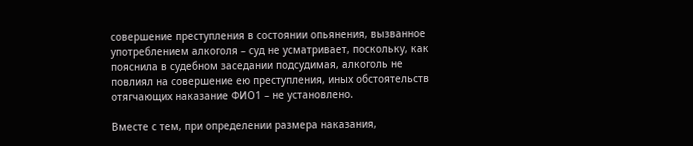совершение преступления в состоянии опьянения, вызванное употреблением алкоголя – суд не усматривает, поскольку, как пояснила в судебном заседании подсудимая, алкоголь не повлиял на совершение ею преступления, иных обстоятельств отягчающих наказание ФИО1 – не установлено.

Вместе с тем, при определении размера наказания,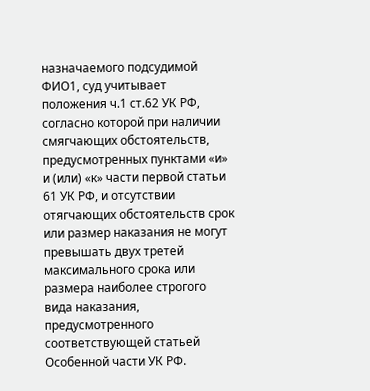назначаемого подсудимой ФИО1, суд учитывает положения ч.1 ст.62 УК РФ, согласно которой при наличии смягчающих обстоятельств, предусмотренных пунктами «и» и (или) «к» части первой статьи 61 УК РФ, и отсутствии отягчающих обстоятельств срок или размер наказания не могут превышать двух третей максимального срока или размера наиболее строгого вида наказания, предусмотренного соответствующей статьей Особенной части УК РФ.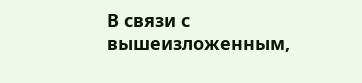В связи с вышеизложенным,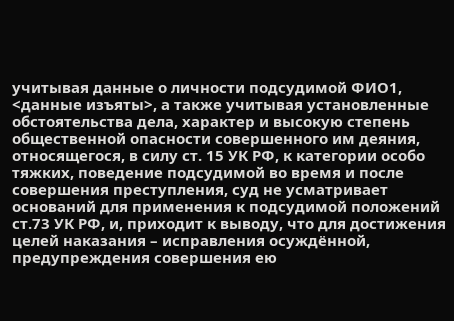учитывая данные о личности подсудимой ФИО1, <данные изъяты>, а также учитывая установленные обстоятельства дела, характер и высокую степень общественной опасности совершенного им деяния, относящегося, в силу ст. 15 УК РФ, к категории особо тяжких, поведение подсудимой во время и после совершения преступления, суд не усматривает оснований для применения к подсудимой положений ст.73 УК РФ, и, приходит к выводу, что для достижения целей наказания – исправления осуждённой, предупреждения совершения ею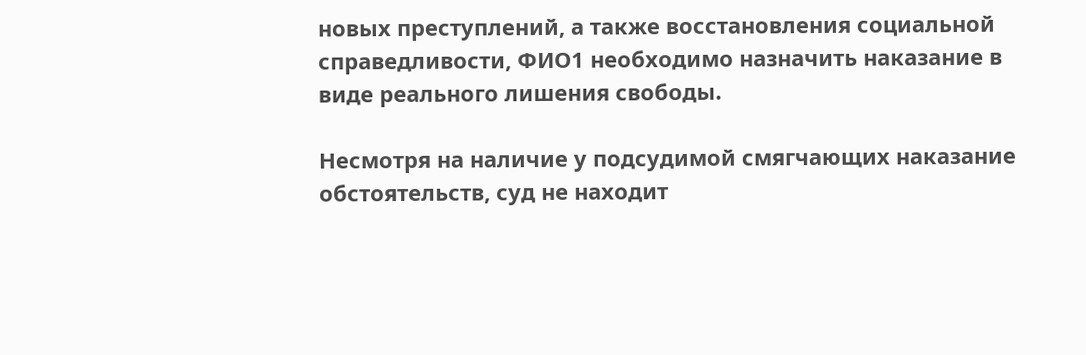новых преступлений, а также восстановления социальной справедливости, ФИО1 необходимо назначить наказание в виде реального лишения свободы.

Несмотря на наличие у подсудимой смягчающих наказание обстоятельств, суд не находит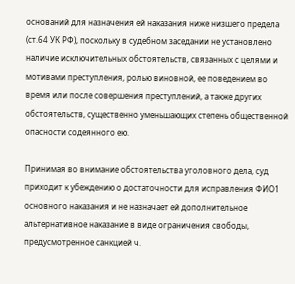оснований для назначения ей наказания ниже низшего предела (ст.64 УК РФ), поскольку в судебном заседании не установлено наличие исключительных обстоятельств, связанных с целями и мотивами преступления, ролью виновной, ее поведением во время или после совершения преступлений, а также других обстоятельств, существенно уменьшающих степень общественной опасности содеянного ею.

Принимая во внимание обстоятельства уголовного дела, суд приходит к убеждению о достаточности для исправления ФИО1 основного наказания и не назначает ей дополнительное альтернативное наказание в виде ограничения свободы, предусмотренное санкцией ч.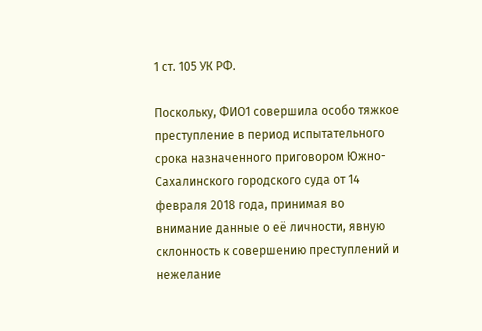1 ст. 105 УК РФ.

Поскольку, ФИО1 совершила особо тяжкое преступление в период испытательного срока назначенного приговором Южно-Сахалинского городского суда от 14 февраля 2018 года, принимая во внимание данные о её личности, явную склонность к совершению преступлений и нежелание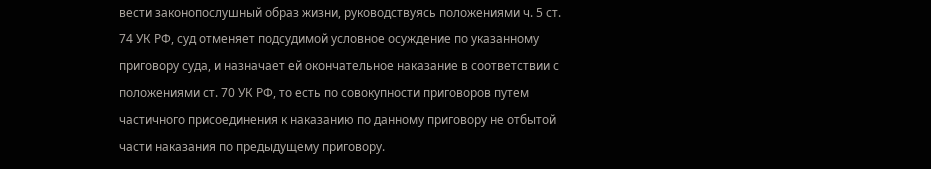вести законопослушный образ жизни, руководствуясь положениями ч. 5 ст. 74 УК РФ, суд отменяет подсудимой условное осуждение по указанному приговору суда, и назначает ей окончательное наказание в соответствии с положениями ст. 70 УК РФ, то есть по совокупности приговоров путем частичного присоединения к наказанию по данному приговору не отбытой части наказания по предыдущему приговору.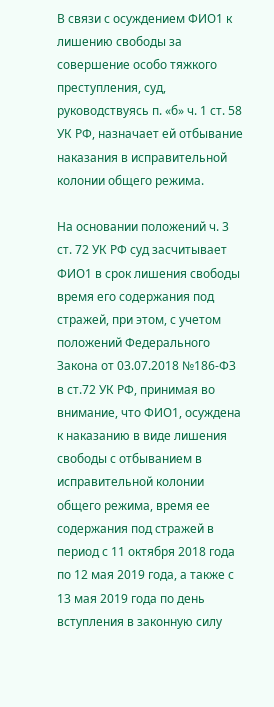В связи с осуждением ФИО1 к лишению свободы за совершение особо тяжкого преступления, суд, руководствуясь п. «б» ч. 1 ст. 58 УК РФ, назначает ей отбывание наказания в исправительной колонии общего режима.

На основании положений ч. 3 ст. 72 УК РФ суд засчитывает ФИО1 в срок лишения свободы время его содержания под стражей, при этом, с учетом положений Федерального Закона от 03.07.2018 №186-ФЗ в ст.72 УК РФ, принимая во внимание, что ФИО1, осуждена к наказанию в виде лишения свободы с отбыванием в исправительной колонии общего режима, время ее содержания под стражей в период с 11 октября 2018 года по 12 мая 2019 года, а также с 13 мая 2019 года по день вступления в законную силу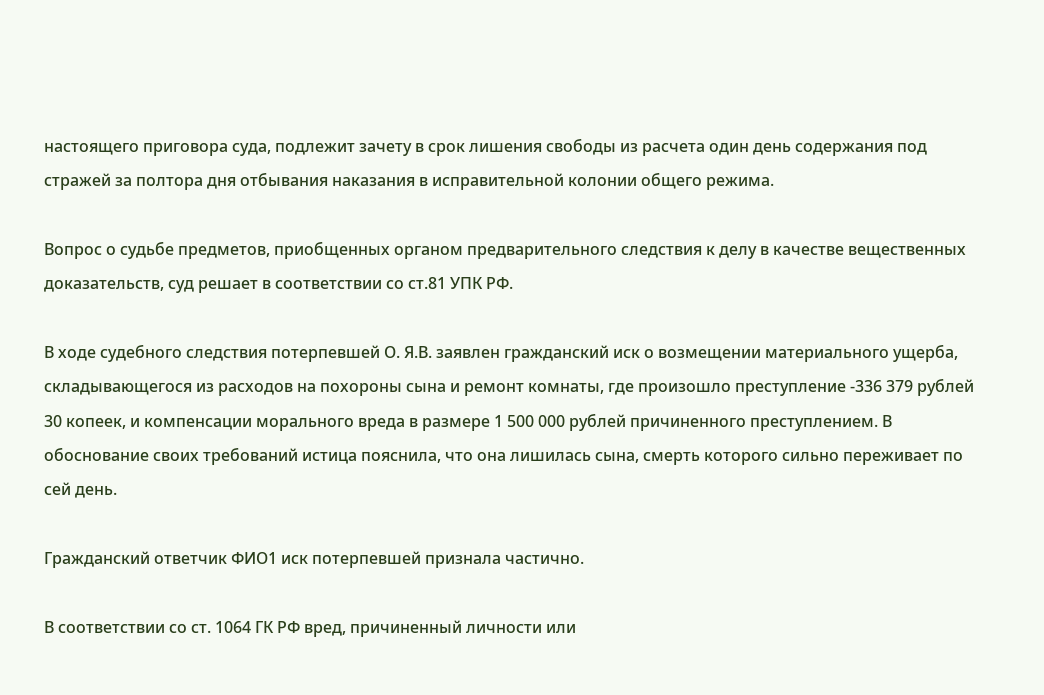настоящего приговора суда, подлежит зачету в срок лишения свободы из расчета один день содержания под стражей за полтора дня отбывания наказания в исправительной колонии общего режима.

Вопрос о судьбе предметов, приобщенных органом предварительного следствия к делу в качестве вещественных доказательств, суд решает в соответствии со ст.81 УПК РФ.

В ходе судебного следствия потерпевшей О. Я.В. заявлен гражданский иск о возмещении материального ущерба, складывающегося из расходов на похороны сына и ремонт комнаты, где произошло преступление -336 379 рублей 30 копеек, и компенсации морального вреда в размере 1 500 000 рублей причиненного преступлением. В обоснование своих требований истица пояснила, что она лишилась сына, смерть которого сильно переживает по сей день.

Гражданский ответчик ФИО1 иск потерпевшей признала частично.

В соответствии со ст. 1064 ГК РФ вред, причиненный личности или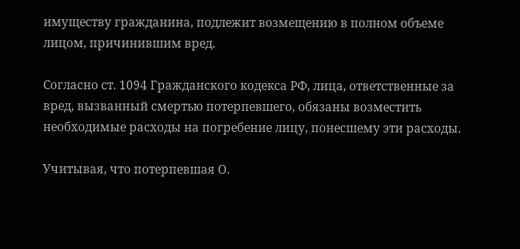имуществу гражданина, подлежит возмещению в полном объеме лицом, причинившим вред.

Согласно ст. 1094 Гражданского кодекса РФ, лица, ответственные за вред, вызванный смертью потерпевшего, обязаны возместить необходимые расходы на погребение лицу, понесшему эти расходы.

Учитывая, что потерпевшая О.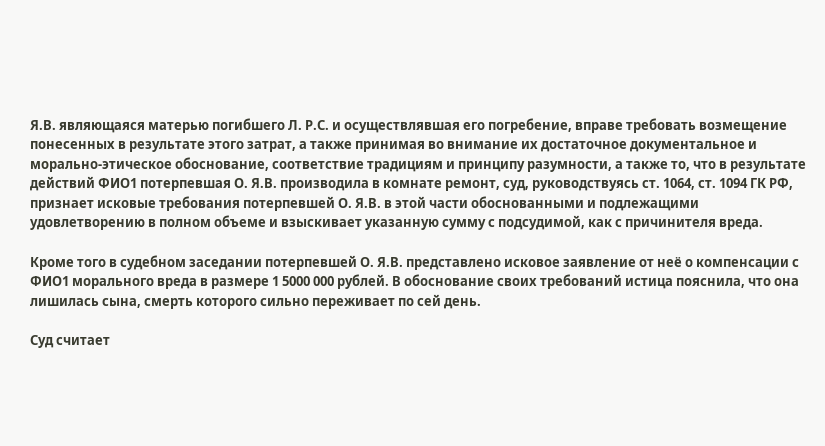Я.В. являющаяся матерью погибшего Л. Р.С. и осуществлявшая его погребение, вправе требовать возмещение понесенных в результате этого затрат, а также принимая во внимание их достаточное документальное и морально-этическое обоснование, соответствие традициям и принципу разумности, а также то, что в результате действий ФИО1 потерпевшая О. Я.В. производила в комнате ремонт, суд, руководствуясь ст. 1064, ст. 1094 ГК РФ, признает исковые требования потерпевшей О. Я.В. в этой части обоснованными и подлежащими удовлетворению в полном объеме и взыскивает указанную сумму с подсудимой, как с причинителя вреда.

Кроме того в судебном заседании потерпевшей О. Я.В. представлено исковое заявление от неё о компенсации с ФИО1 морального вреда в размере 1 5000 000 рублей. В обоснование своих требований истица пояснила, что она лишилась сына, смерть которого сильно переживает по сей день.

Суд считает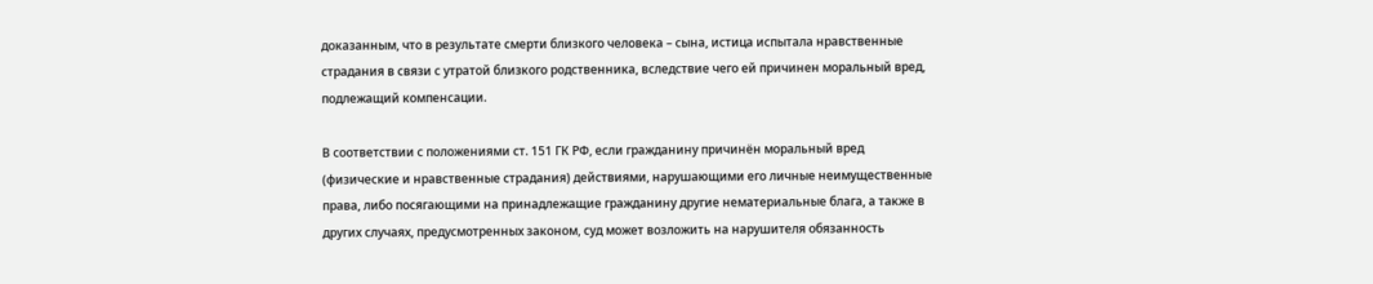доказанным, что в результате смерти близкого человека – сына, истица испытала нравственные страдания в связи с утратой близкого родственника, вследствие чего ей причинен моральный вред, подлежащий компенсации.

В соответствии с положениями ст. 151 ГК РФ, если гражданину причинён моральный вред (физические и нравственные страдания) действиями, нарушающими его личные неимущественные права, либо посягающими на принадлежащие гражданину другие нематериальные блага, а также в других случаях, предусмотренных законом, суд может возложить на нарушителя обязанность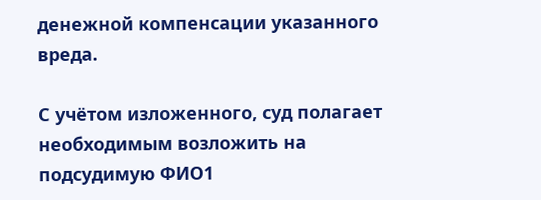денежной компенсации указанного вреда.

С учётом изложенного, суд полагает необходимым возложить на подсудимую ФИО1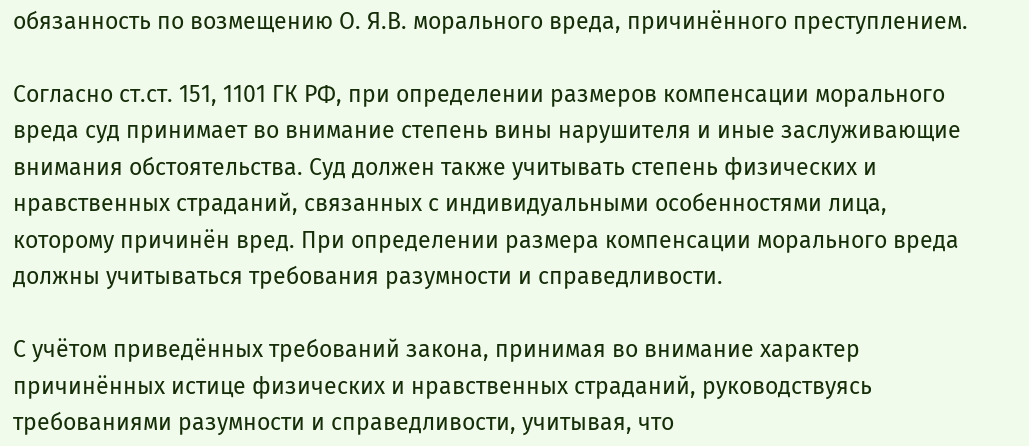обязанность по возмещению О. Я.В. морального вреда, причинённого преступлением.

Согласно ст.ст. 151, 1101 ГК РФ, при определении размеров компенсации морального вреда суд принимает во внимание степень вины нарушителя и иные заслуживающие внимания обстоятельства. Суд должен также учитывать степень физических и нравственных страданий, связанных с индивидуальными особенностями лица, которому причинён вред. При определении размера компенсации морального вреда должны учитываться требования разумности и справедливости.

С учётом приведённых требований закона, принимая во внимание характер причинённых истице физических и нравственных страданий, руководствуясь требованиями разумности и справедливости, учитывая, что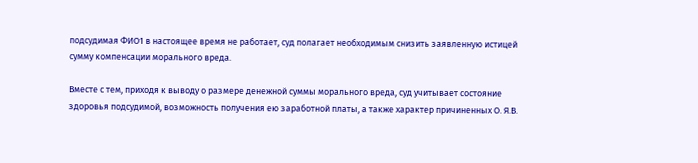подсудимая ФИО1 в настоящее время не работает, суд полагает необходимым снизить заявленную истицей сумму компенсации морального вреда.

Вместе с тем, приходя к выводу о размере денежной суммы морального вреда, суд учитывает состояние здоровья подсудимой, возможность получения ею заработной платы, а также характер причиненных О. Я.В.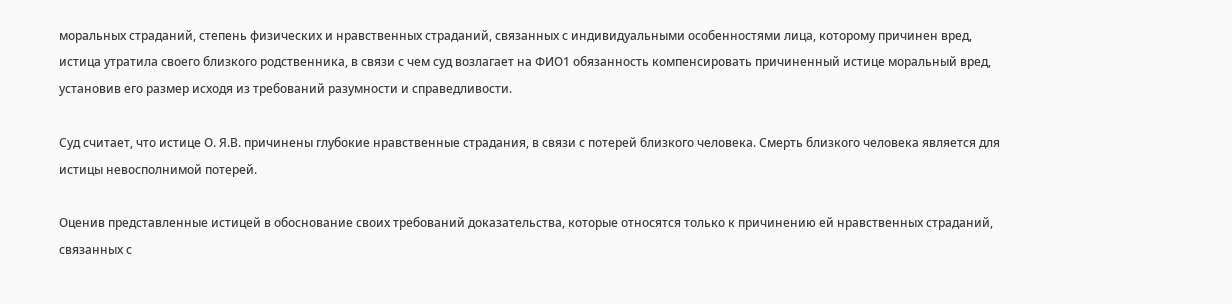моральных страданий, степень физических и нравственных страданий, связанных с индивидуальными особенностями лица, которому причинен вред, истица утратила своего близкого родственника, в связи с чем суд возлагает на ФИО1 обязанность компенсировать причиненный истице моральный вред, установив его размер исходя из требований разумности и справедливости.

Суд считает, что истице О. Я.В. причинены глубокие нравственные страдания, в связи с потерей близкого человека. Смерть близкого человека является для истицы невосполнимой потерей.

Оценив представленные истицей в обоснование своих требований доказательства, которые относятся только к причинению ей нравственных страданий, связанных с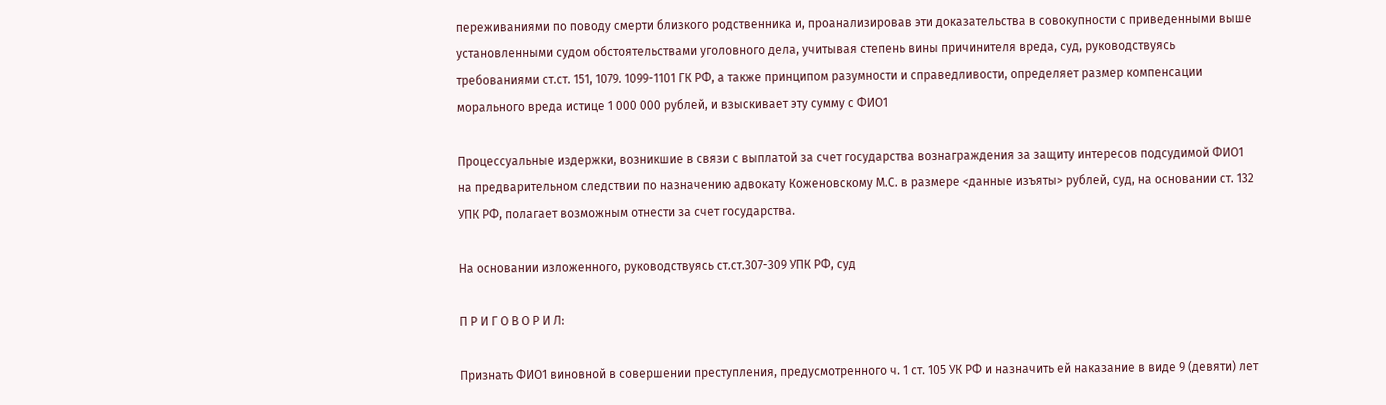переживаниями по поводу смерти близкого родственника и, проанализировав эти доказательства в совокупности с приведенными выше установленными судом обстоятельствами уголовного дела, учитывая степень вины причинителя вреда, суд, руководствуясь требованиями ст.ст. 151, 1079. 1099-1101 ГК РФ, а также принципом разумности и справедливости, определяет размер компенсации морального вреда истице 1 000 000 рублей, и взыскивает эту сумму с ФИО1

Процессуальные издержки, возникшие в связи с выплатой за счет государства вознаграждения за защиту интересов подсудимой ФИО1 на предварительном следствии по назначению адвокату Коженовскому М.С. в размере <данные изъяты> рублей, суд, на основании ст. 132 УПК РФ, полагает возможным отнести за счет государства.

На основании изложенного, руководствуясь ст.ст.307-309 УПК РФ, суд

П Р И Г О В О Р И Л:

Признать ФИО1 виновной в совершении преступления, предусмотренного ч. 1 ст. 105 УК РФ и назначить ей наказание в виде 9 (девяти) лет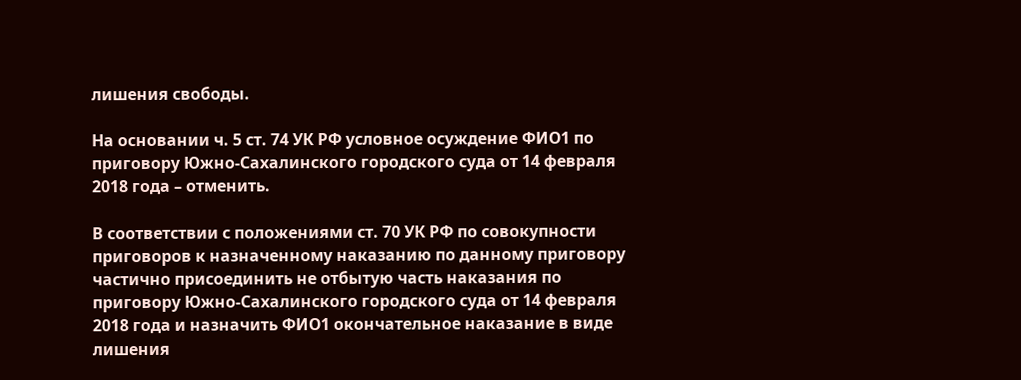лишения свободы.

На основании ч. 5 ст. 74 УК РФ условное осуждение ФИО1 по приговору Южно-Сахалинского городского суда от 14 февраля 2018 года – отменить.

В соответствии с положениями ст. 70 УК РФ по совокупности приговоров к назначенному наказанию по данному приговору частично присоединить не отбытую часть наказания по приговору Южно-Сахалинского городского суда от 14 февраля 2018 года и назначить ФИО1 окончательное наказание в виде лишения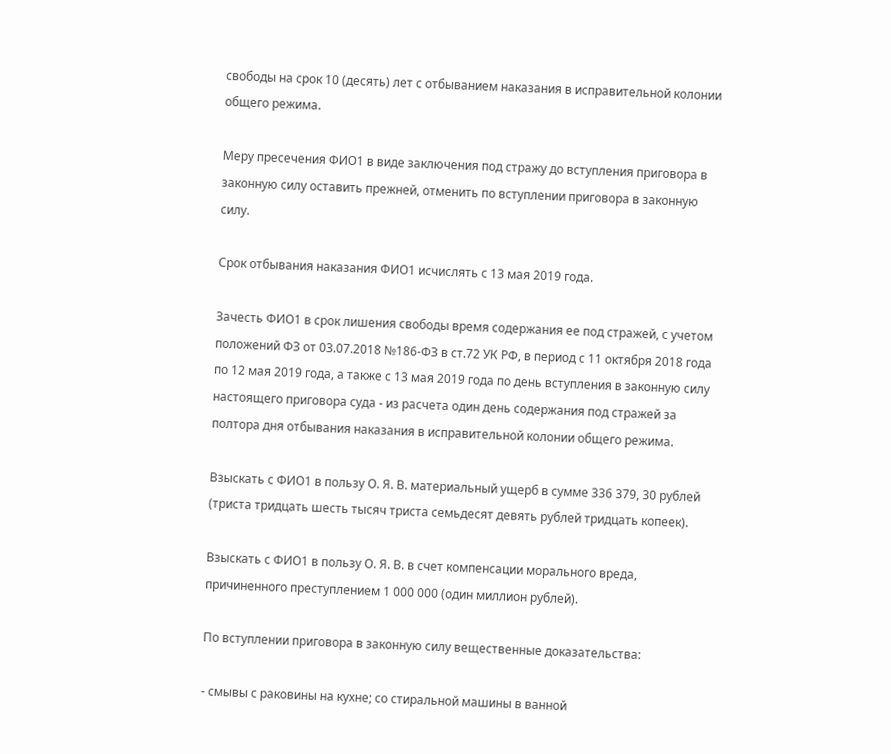свободы на срок 10 (десять) лет с отбыванием наказания в исправительной колонии общего режима.

Меру пресечения ФИО1 в виде заключения под стражу до вступления приговора в законную силу оставить прежней, отменить по вступлении приговора в законную силу.

Срок отбывания наказания ФИО1 исчислять с 13 мая 2019 года.

Зачесть ФИО1 в срок лишения свободы время содержания ее под стражей, с учетом положений ФЗ от 03.07.2018 №186-ФЗ в ст.72 УК РФ, в период с 11 октября 2018 года по 12 мая 2019 года, а также с 13 мая 2019 года по день вступления в законную силу настоящего приговора суда - из расчета один день содержания под стражей за полтора дня отбывания наказания в исправительной колонии общего режима.

Взыскать с ФИО1 в пользу О. Я. В. материальный ущерб в сумме 336 379, 30 рублей (триста тридцать шесть тысяч триста семьдесят девять рублей тридцать копеек).

Взыскать с ФИО1 в пользу О. Я. В. в счет компенсации морального вреда, причиненного преступлением 1 000 000 (один миллион рублей).

По вступлении приговора в законную силу вещественные доказательства:

- смывы с раковины на кухне; со стиральной машины в ванной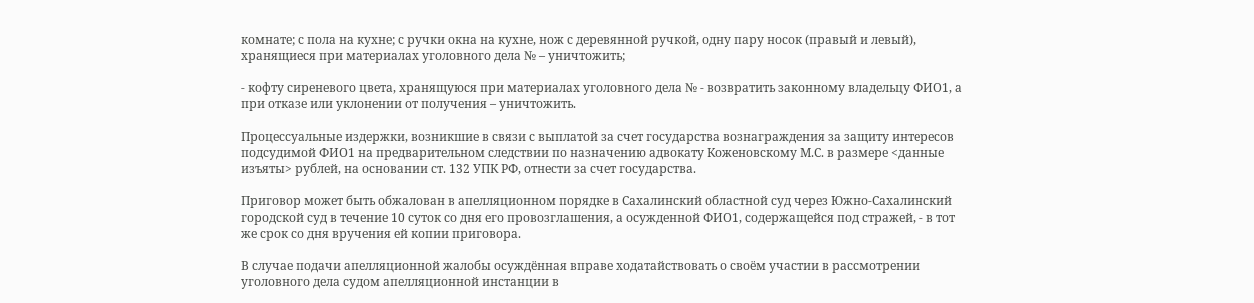комнате; с пола на кухне; с ручки окна на кухне, нож с деревянной ручкой, одну пару носок (правый и левый), хранящиеся при материалах уголовного дела № – уничтожить;

- кофту сиреневого цвета, хранящуюся при материалах уголовного дела № - возвратить законному владельцу ФИО1, а при отказе или уклонении от получения – уничтожить.

Процессуальные издержки, возникшие в связи с выплатой за счет государства вознаграждения за защиту интересов подсудимой ФИО1 на предварительном следствии по назначению адвокату Коженовскому М.С. в размере <данные изъяты> рублей, на основании ст. 132 УПК РФ, отнести за счет государства.

Приговор может быть обжалован в апелляционном порядке в Сахалинский областной суд через Южно-Сахалинский городской суд в течение 10 суток со дня его провозглашения, а осужденной ФИО1, содержащейся под стражей, - в тот же срок со дня вручения ей копии приговора.

В случае подачи апелляционной жалобы осуждённая вправе ходатайствовать о своём участии в рассмотрении уголовного дела судом апелляционной инстанции в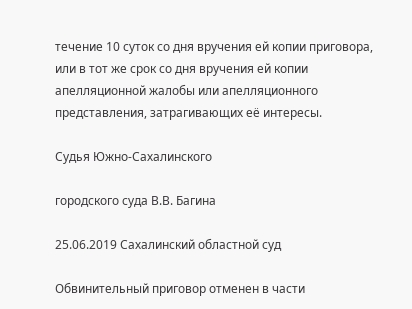течение 10 суток со дня вручения ей копии приговора, или в тот же срок со дня вручения ей копии апелляционной жалобы или апелляционного представления, затрагивающих её интересы.

Судья Южно-Сахалинского

городского суда В.В. Багина

25.06.2019 Сахалинский областной суд

Обвинительный приговор отменен в части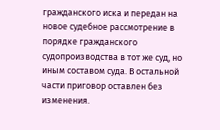гражданского иска и передан на новое судебное рассмотрение в порядке гражданского судопроизводства в тот же суд, но иным составом суда. В остальной части приговор оставлен без изменения.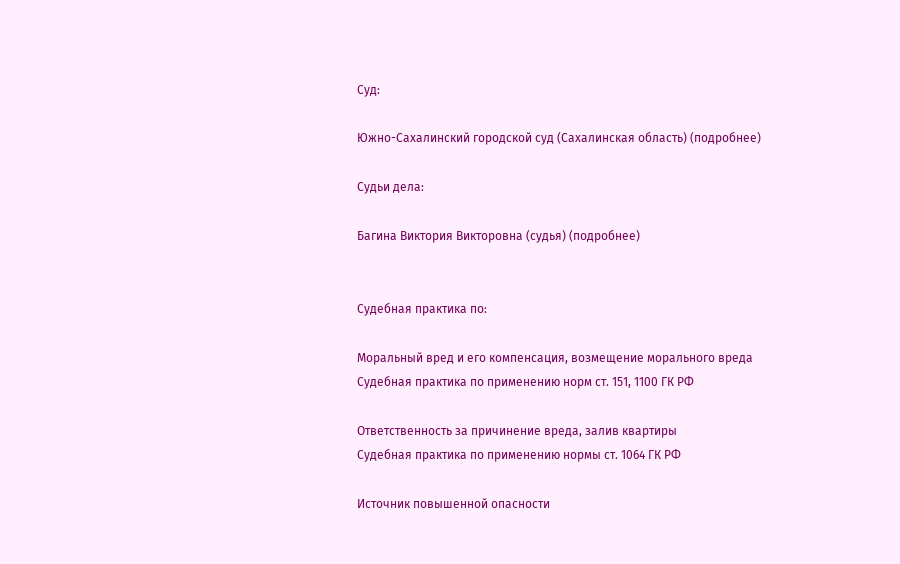Суд:

Южно-Сахалинский городской суд (Сахалинская область) (подробнее)

Судьи дела:

Багина Виктория Викторовна (судья) (подробнее)


Судебная практика по:

Моральный вред и его компенсация, возмещение морального вреда
Судебная практика по применению норм ст. 151, 1100 ГК РФ

Ответственность за причинение вреда, залив квартиры
Судебная практика по применению нормы ст. 1064 ГК РФ

Источник повышенной опасности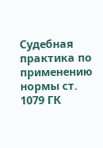Судебная практика по применению нормы ст. 1079 ГК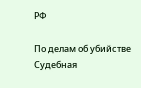РФ

По делам об убийстве
Судебная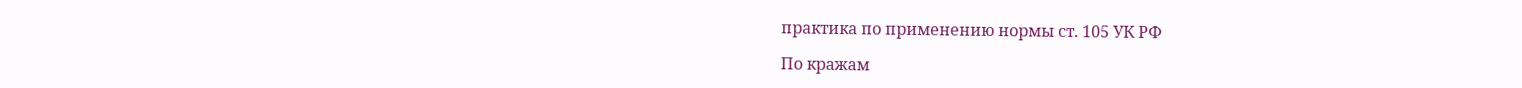практика по применению нормы ст. 105 УК РФ

По кражам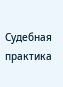Судебная практика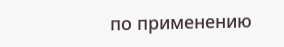по применению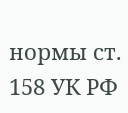нормы ст. 158 УК РФ